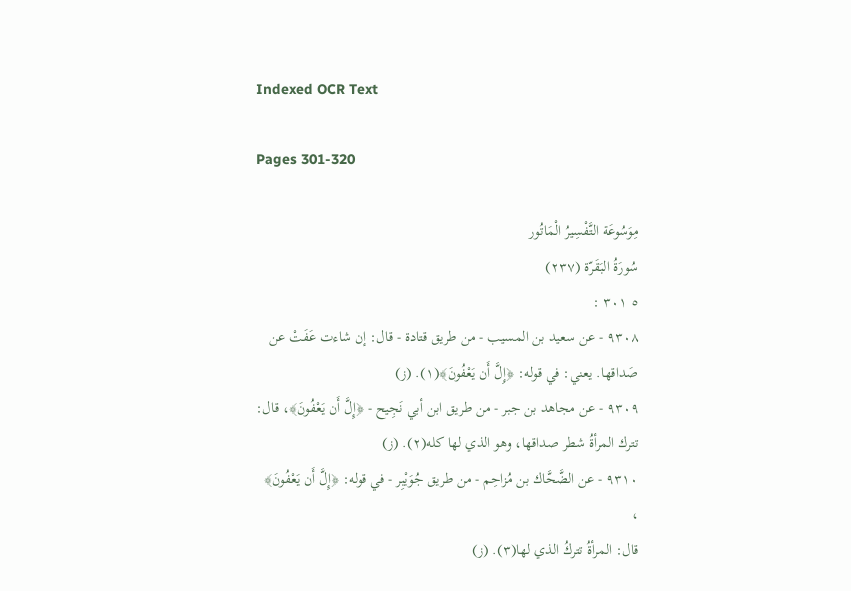Indexed OCR Text

Pages 301-320

مِوَسُوعَة التَّفْسِيرُ الْمَاتُور
سُورَةُ البَقَرّة (٢٣٧)
٥ ٣٠١ :
٩٣٠٨ - عن سعيد بن المسيب - من طريق قتادة - قال: إن شاءت عَفَتْ عن
صَداقها. يعني: في قوله: ﴿إِلَّ أَن يَعْفُونَ﴾(١). (ز)
٩٣٠٩ - عن مجاهد بن جبر - من طريق ابن أبي نَجِيح - ﴿إِلَّ أَن يَعْفُونَ﴾، قال:
تترك المرأةُ شطر صداقها، وهو الذي لها كله(٢). (ز)
٩٣١٠ - عن الضَّحَّاك بن مُزاحِم - من طريق جُوَيْبِر - في قوله: ﴿إِلَّ أَن يَعْفُونَ﴾
،
قال: المرأةُ تتركُ الذي لها(٣). (ز)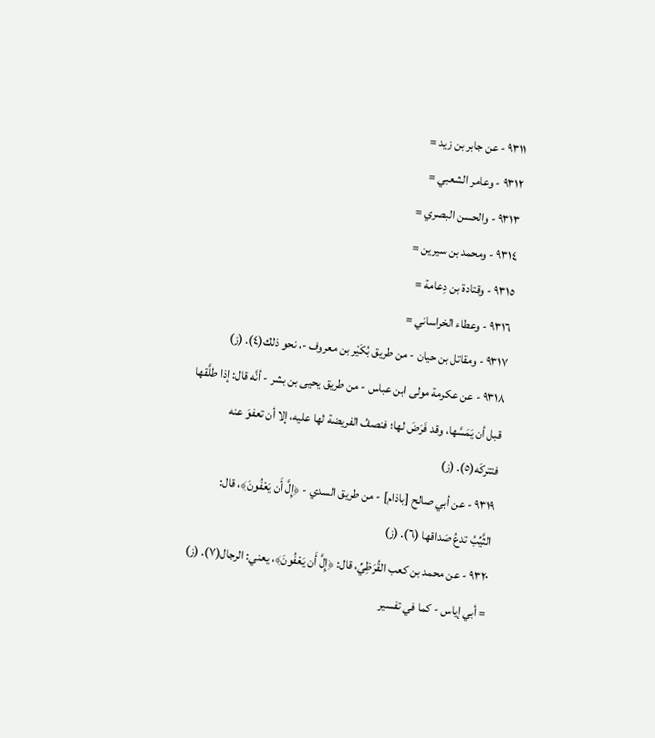٩٣١١ - عن جابر بن زيد =
٩٣١٢ - وعامر الشعبي =
٩٣١٣ - والحسن البصري =
٩٣١٤ - ومحمد بن سيرين =
٩٣١٥ - وقتادة بن دِعامة =
٩٣١٦ - وعطاء الخراساني =
٩٣١٧ - ومقاتل بن حيان - من طريق بُكَيْر بن معروف -، نحو ذلك(٤). (ز)
٩٣١٨ - عن عكرمة مولى ابن عباس - من طريق يحيى بن بشر - أنَّه قال: إذا طلَّقها
قبل أن يَمَسَّها، وقد فَرَضَ لها؛ فنصفُ الفريضة لها عليه، إلا أن تعفوَ عنه
فتتركَه(٥). (ز)
٩٣١٩ - عن أبي صالح [باذام] - من طريق السدي - ﴿إِلَّ أَن يَعْفُونَ﴾، قال:
الثَّيِّبُ تدعُ صَداقها (٦). (ز)
٩٣٢٠ - عن محمد بن كعب القُرَظِيِّ، قال: ﴿إِلَّ أَن يَعْفُونَ﴾، يعني: الرجال(٧). (ز)
= أبي إياس - كما في تفسير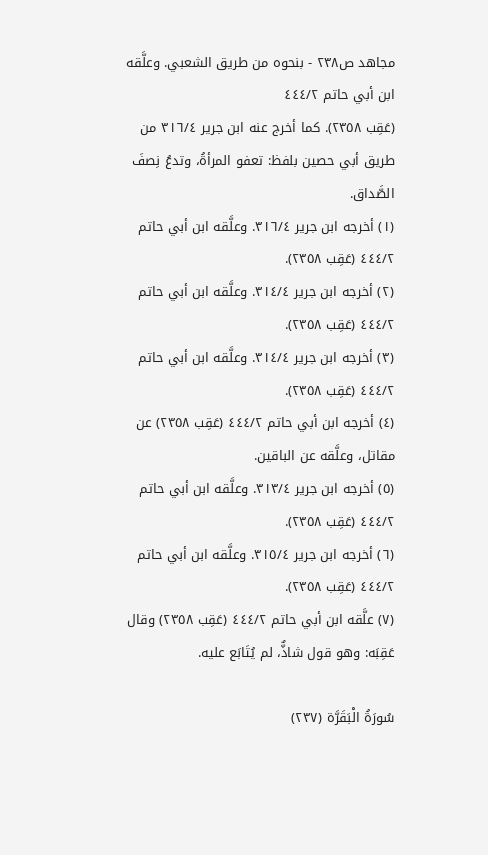مجاهد ص٢٣٨ - بنحوه من طريق الشعبي. وعلَّقه ابن أبي حاتم ٤٤٤/٢
(عَقِب ٢٣٥٨). كما أخرج عنه ابن جرير ٣١٦/٤ من طريق أبي حصين بلفظ: تعفو المرأةُ، وتدعُ نِصفَ
الصَّداق.
(١) أخرجه ابن جرير ٣١٦/٤. وعلَّقه ابن أبي حاتم ٤٤٤/٢ (عَقِب ٢٣٥٨).
(٢) أخرجه ابن جرير ٣١٤/٤. وعلَّقه ابن أبي حاتم ٤٤٤/٢ (عَقِب ٢٣٥٨).
(٣) أخرجه ابن جرير ٣١٤/٤. وعلَّقه ابن أبي حاتم ٤٤٤/٢ (عَقِب ٢٣٥٨).
(٤) أخرجه ابن أبي حاتم ٤٤٤/٢ (عَقِب ٢٣٥٨) عن مقاتل، وعلَّقه عن الباقين.
(٥) أخرجه ابن جرير ٣١٣/٤. وعلَّقه ابن أبي حاتم ٤٤٤/٢ (عَقِب ٢٣٥٨).
(٦) أخرجه ابن جرير ٣١٥/٤. وعلَّقه ابن أبي حاتم ٤٤٤/٢ (عَقِب ٢٣٥٨).
(٧) علَّقه ابن أبي حاتم ٤٤٤/٢ (عَقِب ٢٣٥٨) وقال عَقِبَه: وهو قول شاذٌّ، لم يُتَابَع عليه.

سُورَةُ الْبَقَرَّة (٢٣٧)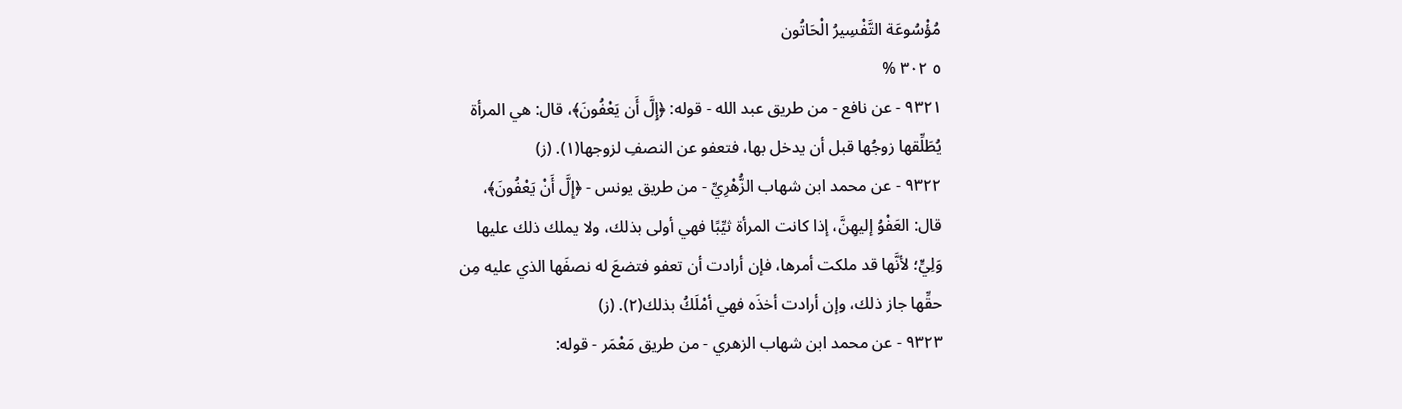مُؤْسُوعَة التَّفْسِيرُ الْحَاتُون
٥ ٣٠٢ %
٩٣٢١ - عن نافع - من طريق عبد الله - قوله: ﴿إِلَّ أَن يَعْفُونَ﴾، قال: هي المرأة
يُطَلِّقها زوجُها قبل أن يدخل بها، فتعفو عن النصفِ لزوجها(١). (ز)
٩٣٢٢ - عن محمد ابن شهاب الزُّهْرِيِّ - من طريق يونس - ﴿إِلَّ أَنْ يَعْفُونَ﴾،
قال: العَفْوُ إليهِنَّ، إذا كانت المرأة ثيِّبًا فهي أولى بذلك، ولا يملك ذلك عليها
وَلِيٍّ؛ لأنَّها قد ملكت أمرها، فإن أرادت أن تعفو فتضعَ له نصفَها الذي عليه مِن
حقِّها جاز ذلك، وإن أرادت أخذَه فهي أمْلَكُ بذلك(٢). (ز)
٩٣٢٣ - عن محمد ابن شهاب الزهري - من طريق مَعْمَر - قوله: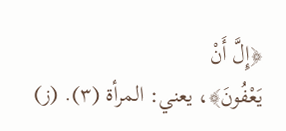﴿إِلَّ أَنْ
يَعْفُونَ﴾، يعني: المرأة (٣). (ز)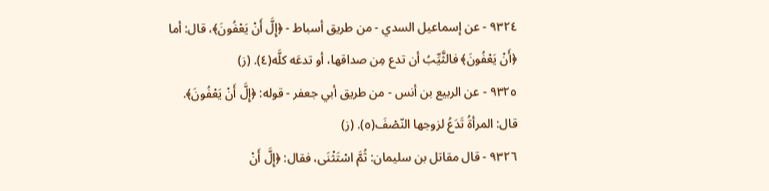٩٣٢٤ - عن إسماعيل السدي - من طريق أسباط - ﴿إِلَّ أَنْ يَعْفُونَ﴾، قال: أما
﴿أَنْ يَعْفُونَ﴾ فالثَّيِّبُ أن تدع مِن صداقها، أو تدعَه كلَّه(٤). (ز)
٩٣٢٥ - عن الربيع بن أنس - من طريق أبي جعفر - قوله: ﴿إِلَّ أَنْ يَعْفُونَ﴾.
قال: المرأةُ تَدَعُ لزوجها النّصْفَ(٥). (ز)
٩٣٢٦ - قال مقاتل بن سليمان: ثُمَّ اسْتَثْنَى، فقال: ﴿إِلَّ أَنْ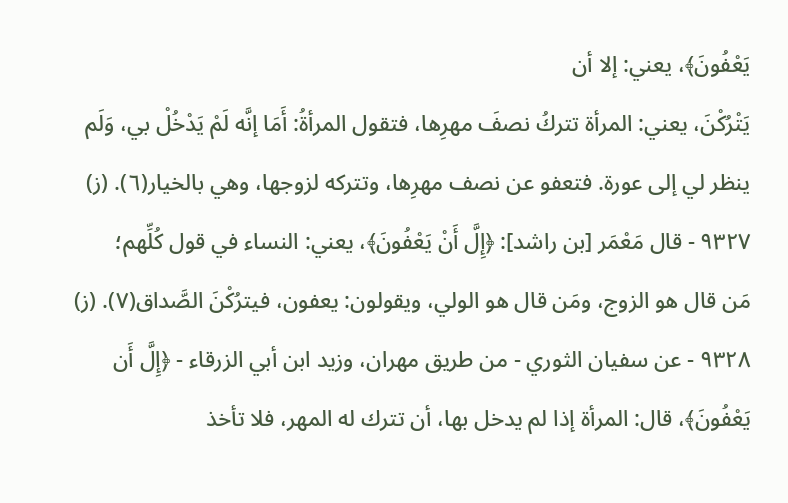يَعْفُونَ﴾، يعني: إلا أن
يَتْرُكْنَ، يعني: المرأة تتركُ نصفَ مهرِها، فتقول المرأةُ: أَمَا إنَّه لَمْ يَدْخُلْ بي، وَلَم
ينظر لي إلى عورة. فتعفو عن نصف مهرِها، وتتركه لزوجها، وهي بالخيار(٦). (ز)
٩٣٢٧ - قال مَعْمَر [بن راشد]: ﴿إِلَّ أَنْ يَعْفُونَ﴾، يعني: النساء في قول كُلِّهم؛
مَن قال هو الزوج، ومَن قال هو الولي، ويقولون: يعفون، فيترُكْنَ الصَّداق(٧). (ز)
٩٣٢٨ - عن سفيان الثوري - من طريق مهران، وزيد ابن أبي الزرقاء - ﴿إِلَّ أَن
يَعْفُونَ﴾، قال: المرأة إذا لم يدخل بها، أن تترك له المهر، فلا تأخذ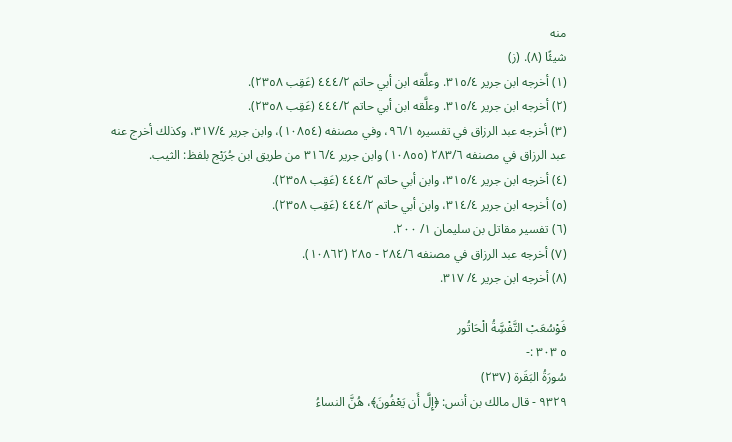منه
شيئًا (٨). (ز)
(١) أخرجه ابن جرير ٣١٥/٤. وعلَّقه ابن أبي حاتم ٤٤٤/٢ (عَقِب ٢٣٥٨).
(٢) أخرجه ابن جرير ٣١٥/٤. وعلَّقه ابن أبي حاتم ٤٤٤/٢ (عَقِب ٢٣٥٨).
(٣) أخرجه عبد الرزاق في تفسيره ٩٦/١، وفي مصنفه (١٠٨٥٤)، وابن جرير ٣١٧/٤، وكذلك أخرج عنه
عبد الرزاق في مصنفه ٢٨٣/٦ (١٠٨٥٥) وابن جرير ٣١٦/٤ من طريق ابن جُرَيْج بلفظ: الثيب.
(٤) أخرجه ابن جرير ٣١٥/٤، وابن أبي حاتم ٤٤٤/٢ (عَقِب ٢٣٥٨).
(٥) أخرجه ابن جرير ٣١٤/٤، وابن أبي حاتم ٤٤٤/٢ (عَقِب ٢٣٥٨).
(٦) تفسير مقاتل بن سليمان ١/ ٢٠٠.
(٧) أخرجه عبد الرزاق في مصنفه ٢٨٤/٦ - ٢٨٥ (١٠٨٦٢).
(٨) أخرجه ابن جرير ٤/ ٣١٧.

فَوْسُعَبْ التَّفْسَِّةُ الْحَاتُور
٥ ٣٠٣ :-
سُورَةُ البَقَرة (٢٣٧)
٩٣٢٩ - قال مالك بن أنس: ﴿إِلَّ أَن يَعْفُونَ﴾، هُنَّ النساءُ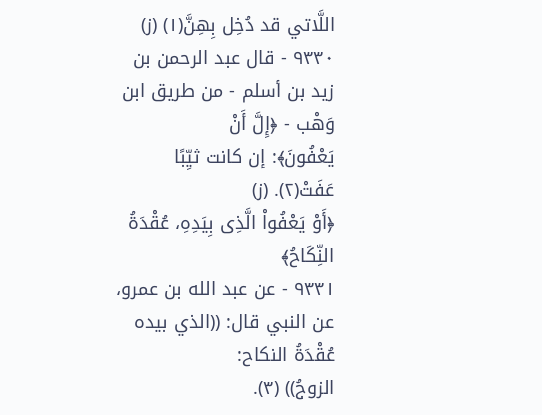اللَّاتي قد دُخِل بِهِنَّ(١) (ز)
٩٣٣٠ - قال عبد الرحمن بن زيد بن أسلم - من طريق ابن وَهْب - ﴿إِلَّ أَنْ
يَعْفُونَ﴾: إن كانت ثيِّبًا عَفَتْ(٢). (ز)
﴿أَوْ يَعْفُواْ الَّذِى بِيَدِهِ، عُقْدَةُ النِّكَاحُ﴾
٩٣٣١ - عن عبد الله بن عمرو، عن النبي قال: ((الذي بيده عُقْدَةُ النكاح:
الزوجُ)) (٣).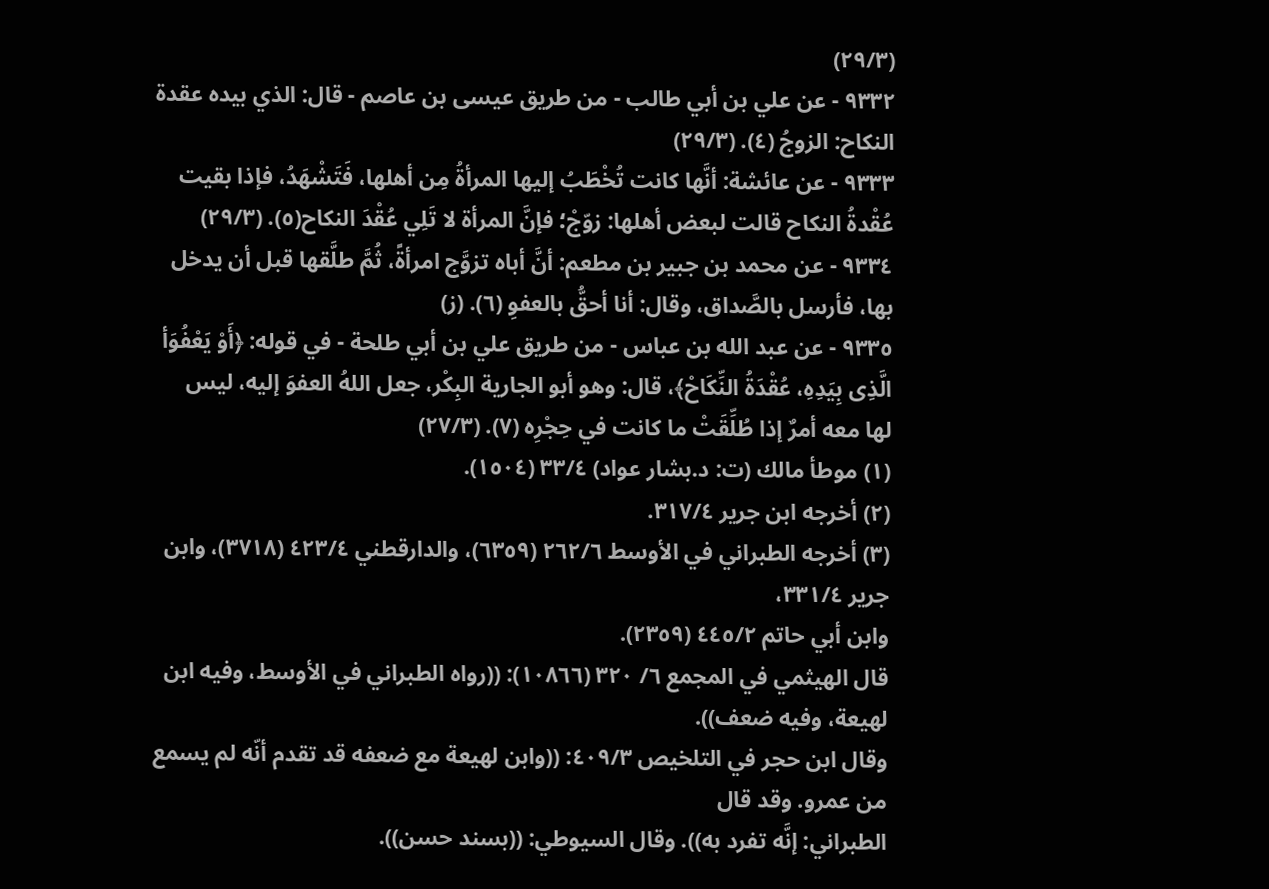(٢٩/٣)
٩٣٣٢ - عن علي بن أبي طالب - من طريق عيسى بن عاصم - قال: الذي بيده عقدة
النكاح: الزوجُ (٤). (٢٩/٣)
٩٣٣٣ - عن عائشة: أنَّها كانت تُخْطَبُ إليها المرأةُ مِن أهلها، فَتَشْهَدُ، فإذا بقيت
عُقْدةُ النكاح قالت لبعض أهلها: زوّجْ؛ فإنَّ المرأة لا تَلِي عُقْدَ النكاح(٥). (٢٩/٣)
٩٣٣٤ - عن محمد بن جبير بن مطعم: أنَّ أباه تزوَّج امرأةً، ثُمَّ طلَّقها قبل أن يدخل
بها، فأرسل بالصَّداق، وقال: أنا أحقُّ بالعفوِ (٦). (ز)
٩٣٣٥ - عن عبد الله بن عباس - من طريق علي بن أبي طلحة - في قوله: ﴿أَوْ يَعْفُوَأ
الَّذِى بِيَدِهِ، عُقْدَةُ النِّكَاحْ﴾، قال: وهو أبو الجارية البِكْر، جعل اللهُ العفوَ إليه، ليس
لها معه أمرٌ إذا طُلِّقَتْ ما كانت في حِجْرِه (٧). (٢٧/٣)
(١) موطأ مالك (ت: د.بشار عواد) ٣٣/٤ (١٥٠٤).
(٢) أخرجه ابن جرير ٣١٧/٤.
(٣) أخرجه الطبراني في الأوسط ٢٦٢/٦ (٦٣٥٩)، والدارقطني ٤٢٣/٤ (٣٧١٨)، وابن جرير ٣٣١/٤،
وابن أبي حاتم ٤٤٥/٢ (٢٣٥٩).
قال الهيثمي في المجمع ٦/ ٣٢٠ (١٠٨٦٦): ((رواه الطبراني في الأوسط، وفيه ابن لهيعة، وفيه ضعف)).
وقال ابن حجر في التلخيص ٤٠٩/٣: ((وابن لهيعة مع ضعفه قد تقدم أنّه لم يسمع من عمرو. وقد قال
الطبراني: إنَّه تفرد به)). وقال السيوطي: ((بسند حسن)).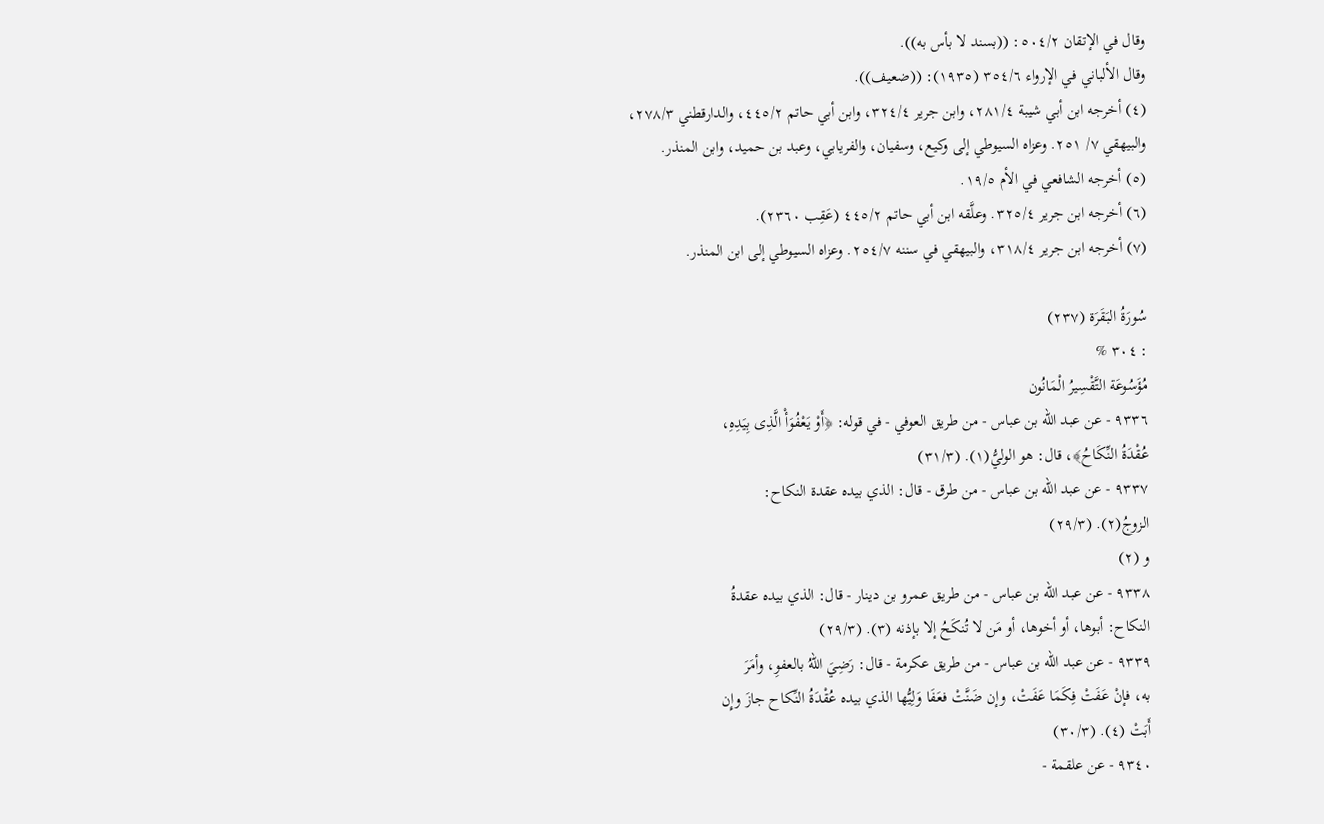وقال في الإتقان ٥٠٤/٢: ((بسند لا بأس به)).
وقال الألباني في الإرواء ٣٥٤/٦ (١٩٣٥): ((ضعيف)).
(٤) أخرجه ابن أبي شيبة ٢٨١/٤، وابن جرير ٣٢٤/٤، وابن أبي حاتم ٤٤٥/٢، والدارقطني ٢٧٨/٣،
والبيهقي ٧/ ٢٥١. وعزاه السيوطي إلى وكيع، وسفيان، والفريابي، وعبد بن حميد، وابن المنذر.
(٥) أخرجه الشافعي في الأم ١٩/٥.
(٦) أخرجه ابن جرير ٣٢٥/٤. وعلَّقه ابن أبي حاتم ٤٤٥/٢ (عَقِب ٢٣٦٠).
(٧) أخرجه ابن جرير ٣١٨/٤، والبيهقي في سننه ٢٥٤/٧. وعزاه السيوطي إلى ابن المنذر.

سُورَةُ البَقَرَة (٢٣٧)
: ٣٠٤ %
مُؤَسُوعَة التَّقْسِيرُ الْمَانُون
٩٣٣٦ - عن عبد الله بن عباس - من طريق العوفي - في قوله: ﴿أَوْ يَعْفُوَأْ الَّذِى بِيَدِهِ،
عُقْدَةُ النِّكَاحُ﴾، قال: هو الوليُّ(١). (٣١/٣)
٩٣٣٧ - عن عبد الله بن عباس - من طرق - قال: الذي بيده عقدة النكاح:
الزوجُ(٢). (٢٩/٣)
و (٢)
٩٣٣٨ - عن عبد الله بن عباس - من طريق عمرو بن دينار - قال: الذي بيده عقدةُ
النكاح: أبوها، أو أخوها، أو مَن لا تُنكَحُ إلا بإذنه (٣). (٢٩/٣)
٩٣٣٩ - عن عبد الله بن عباس - من طريق عكرمة - قال: رَضِيَ اللهُ بالعفوِ، وأمَرَ
به، فإنْ عَفَتْ فِكَمَا عَفَتْ، وإن ضَنَّتْ فعَفَا وَلِيُّها الذي بيده عُقْدَةُ النِّكاح جازَ وإِن
أَبَتْ (٤). (٣٠/٣)
٩٣٤٠ - عن علقمة -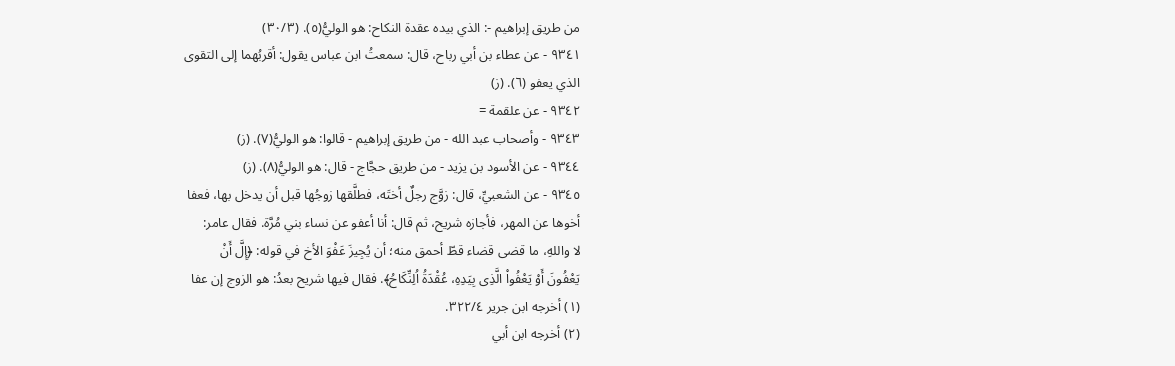من طريق إبراهيم -: الذي بيده عقدة النكاح: هو الوليُّ(٥). (٣٠/٣)
٩٣٤١ - عن عطاء بن أبي رباح، قال: سمعتُ ابن عباس يقول: أقربُهما إلى التقوى
الذي يعفو (٦). (ز)
٩٣٤٢ - عن علقمة =
٩٣٤٣ - وأصحاب عبد الله - من طريق إبراهيم - قالوا: هو الوليُّ(٧). (ز)
٩٣٤٤ - عن الأسود بن يزيد - من طريق حجَّاج - قال: هو الوليُّ(٨). (ز)
٩٣٤٥ - عن الشعبيِّ، قال: زوَّج رجلٌ أختَه، فطلَّقها زوجُها قبل أن يدخل بها، فعفا
أخوها عن المهر، فأجازه شريح، ثم قال: أنا أعفو عن نساء بني مُرَّة. فقال عامر:
لا واللهِ، ما قضى قضاء قطّ أحمق منه؛ أن يُجِيزَ عَفْوَ الأخ في قوله: ﴿إِلَّ أَنْ
يَعْفُونَ أَوْ يَعْفُواْ الَّذِى بِيَدِهِ، عُقْدَةُ اُلِنِّكَاحُ﴾. فقال فيها شريح بعدُ: هو الزوج إن عفا
(١) أخرجه ابن جرير ٣٢٢/٤.
(٢) أخرجه ابن أبي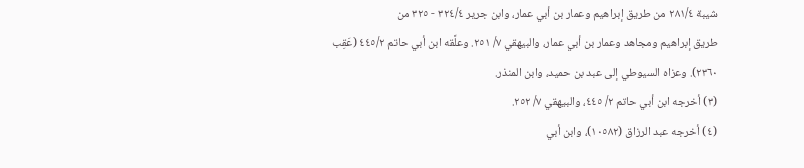شيبة ٢٨١/٤ من طريق إبراهيم وعمار بن أبي عمار، وابن جرير ٣٢٤/٤ - ٣٢٥ من
طريق إبراهيم ومجاهد وعمار بن أبي عمار، والبيهقي ٧/ ٢٥١. وعلَّقه ابن أبي حاتم ٤٤٥/٢ (عَقِب
٢٣٦٠). وعزاه السيوطي إلى عبد بن حميد، وابن المنذر.
(٣) أخرجه ابن أبي حاتم ٢/ ٤٤٥، والبيهقي ٧/ ٢٥٢.
(٤) أخرجه عبد الرزاق (١٠٥٨٢)، وابن أبي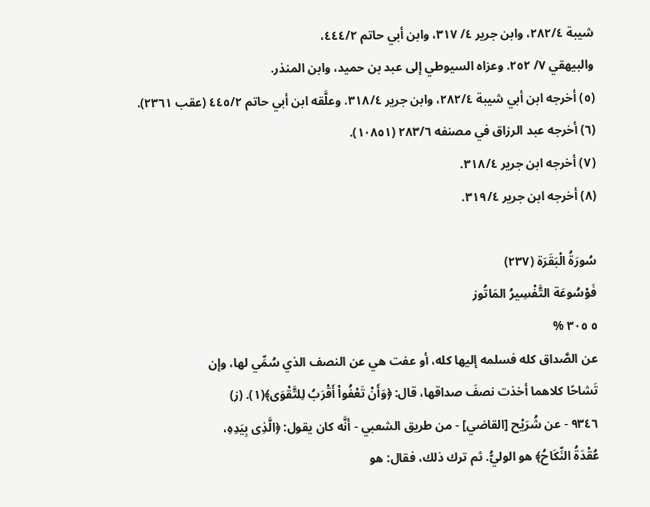شيبة ٢٨٢/٤، وابن جرير ٤/ ٣١٧، وابن أبي حاتم ٤٤٤/٢،
والبيهقي ٧/ ٢٥٢. وعزاه السيوطي إلى عبد بن حميد، وابن المنذر.
(٥) أخرجه ابن أبي شيبة ٢٨٢/٤، وابن جرير ٣١٨/٤. وعلَّقه ابن أبي حاتم ٤٤٥/٢ (عقب ٢٣٦١).
(٦) أخرجه عبد الرزاق في مصنفه ٢٨٣/٦ (١٠٨٥١).
(٧) أخرجه ابن جرير ٣١٨/٤.
(٨) أخرجه ابن جرير ٣١٩/٤.

سُورَةُ الْبَقَرَة (٢٣٧)
فَوْسُوعَة التَّفْسِيرُ المَاتُوز
٥ ٣٠٥ %
عن الصَّداق كله فسلمه إليها كله، أو عفت هي عن النصف الذي سُمِّي لها، وإن
تَشاحًا كلاهما أخذت نصفَ صداقها، قال: ﴿وَأَنْ تَعْفُواْ أَقْرَبُ لِلتَّقْوَى﴾(١). (ز)
٩٣٤٦ - عن شُرَيْح [القاضي] - من طريق الشعبي - أنَّه كان يقول: ﴿الَّذِى بِيَدِهِ،
عُقْدَةُ النِّكَاحُ﴾ هو الوليُّ. ثم ترك ذلك، فقال: هو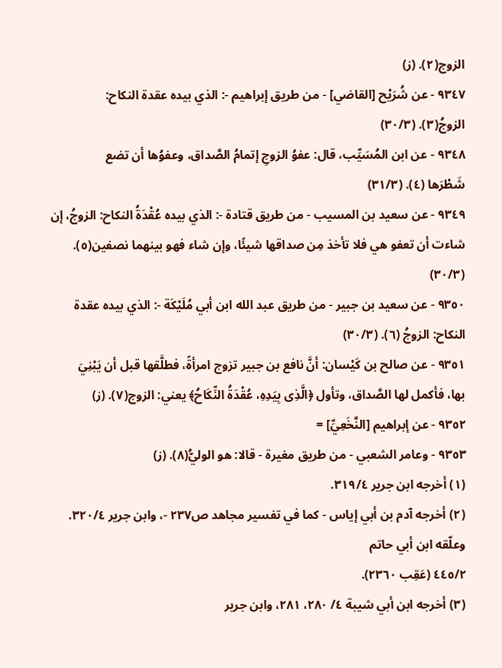الزوج(٢). (ز)
٩٣٤٧ - عن شُرَيْح [القاضي] - من طريق إبراهيم -: الذي بيده عقدة النكاح:
الزوجُ(٣). (٣٠/٣)
٩٣٤٨ - عن ابن المُسَيِّب، قال: عفوُ الزوجِ إتمامُ الصَّداق، وعفوُها أن تضع
شَطْرَها (٤). (٣١/٣)
٩٣٤٩ - عن سعيد بن المسيب - من طريق قتادة -: الذي بيده عُقْدَةُ النكاح: الزوجُ، إن
شاءت أن تعفو هي فلا تأخذ مِن صداقها شيئًا، وإن شاء فهو بينهما نصفين(٥). (٣٠/٣)
٩٣٥٠ - عن سعيد بن جبير - من طريق عبد الله ابن أبي مُلَيْكَة -: الذي بيده عقدة
النكاح: الزوجُ (٦). (٣٠/٣)
٩٣٥١ - عن صالح بن كَيْسان: أنَّ نافع بن جبير تزوج امرأةً، فطلَّقها قبل أن يَبْنِيَ
بها، فأكمل لها الصَّداق، وتأول ﴿الَّذِى بِيَدِهِ، عُقْدَةُ النِّكَاحُ﴾ يعني: الزوج(٧). (ز)
٩٣٥٢ - عن إبراهيم [النَّخَعِيِّ] =
٩٣٥٣ - وعامر الشعبي - من طريق مغيرة - قالا: هو الوليُّ(٨). (ز)
(١) أخرجه ابن جرير ٣١٩/٤.
(٢) أخرجه آدم بن أبي إياس - كما في تفسير مجاهد ص٢٣٧ -، وابن جرير ٣٢٠/٤. وعلّقه ابن أبي حاتم
٤٤٥/٢ (عَقِب ٢٣٦٠).
(٣) أخرجه ابن أبي شيبة ٤/ ٢٨٠، ٢٨١، وابن جرير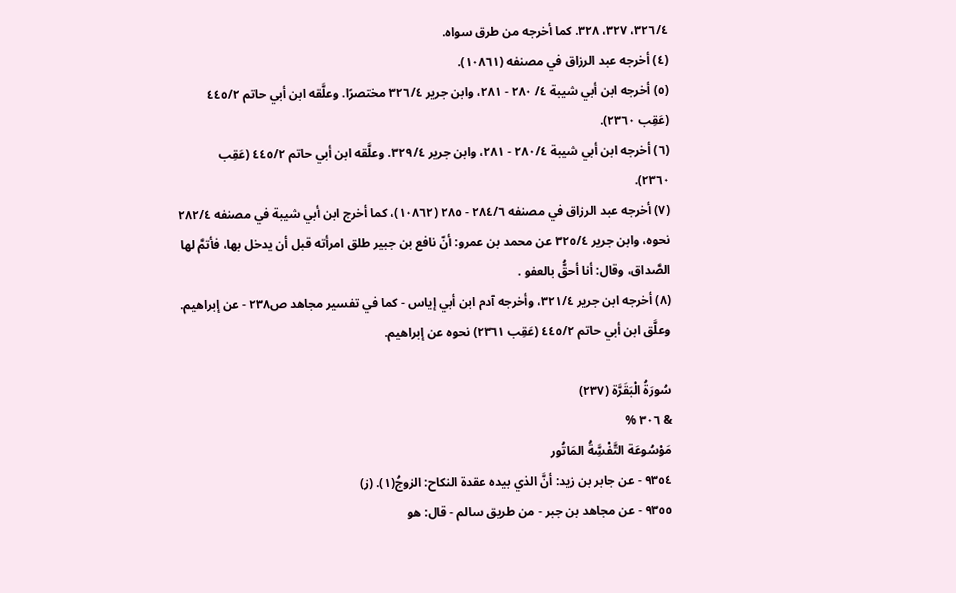٣٢٦/٤، ٣٢٧، ٣٢٨. كما أخرجه من طرق سواه.
(٤) أخرجه عبد الرزاق في مصنفه (١٠٨٦١).
(٥) أخرجه ابن أبي شيبة ٤/ ٢٨٠ - ٢٨١، وابن جرير ٣٢٦/٤ مختصرًا. وعلَّقه ابن أبي حاتم ٤٤٥/٢
(عَقِب ٢٣٦٠).
(٦) أخرجه ابن أبي شيبة ٢٨٠/٤ - ٢٨١، وابن جرير ٣٢٩/٤. وعلَّقه ابن أبي حاتم ٤٤٥/٢ (عَقِب
٢٣٦٠).
(٧) أخرجه عبد الرزاق في مصنفه ٢٨٤/٦ - ٢٨٥ (١٠٨٦٢)، كما أخرج ابن أبي شيبة في مصنفه ٢٨٢/٤
نحوه، وابن جرير ٣٢٥/٤ عن محمد بن عمرو: أنّ نافع بن جبير طلق امرأته قبل أن يدخل بها، فأتمَّ لها
الصَّداق، وقال: أنا أحقُّ بالعفو .
(٨) أخرجه ابن جرير ٣٢١/٤، وأخرجه آدم ابن أبي إياس - كما في تفسير مجاهد ص٢٣٨ - عن إبراهيم.
وعلَّق ابن أبي حاتم ٤٤٥/٢ (عَقِب ٢٣٦١) نحوه عن إبراهيم.

سُورَةُ الْبَقَرَّة (٢٣٧)
& ٣٠٦ %
مَوْسُوعَة التَّفْسَِّةُ المَاتُور
٩٣٥٤ - عن جابر بن زيد: أنَّ الذي بيده عقدة النكاح: الزوجُ(١). (ز)
٩٣٥٥ - عن مجاهد بن جبر - من طريق سالم - قال: هو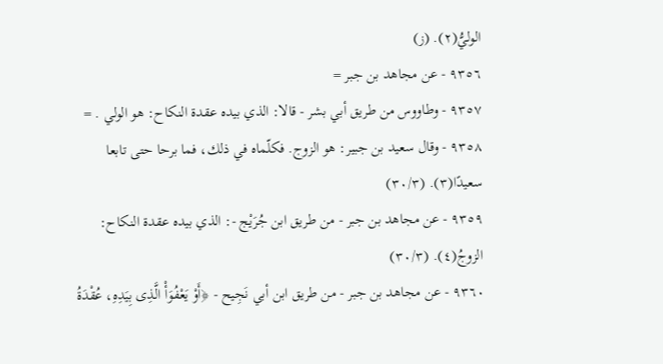الوليُّ(٢). (ز)
٩٣٥٦ - عن مجاهد بن جبر =
٩٣٥٧ - وطاووس من طريق أبي بشر - قالا: الذي بيده عقدة النكاح: هو الولي . =
٩٣٥٨ - وقال سعيد بن جبير: هو الزوج. فكلّماه في ذلك، فما برحا حتى تابعا
سعيدًا(٣). (٣٠/٣)
٩٣٥٩ - عن مجاهد بن جبر - من طريق ابن جُرَيْج -: الذي بيده عقدة النكاح:
الزوجُ(٤). (٣٠/٣)
٩٣٦٠ - عن مجاهد بن جبر - من طريق ابن أبي نَجِيح - ﴿أَوْ يَعْفُوَأْ الَّذِى بِيَدِهِ، عُقْدَةُ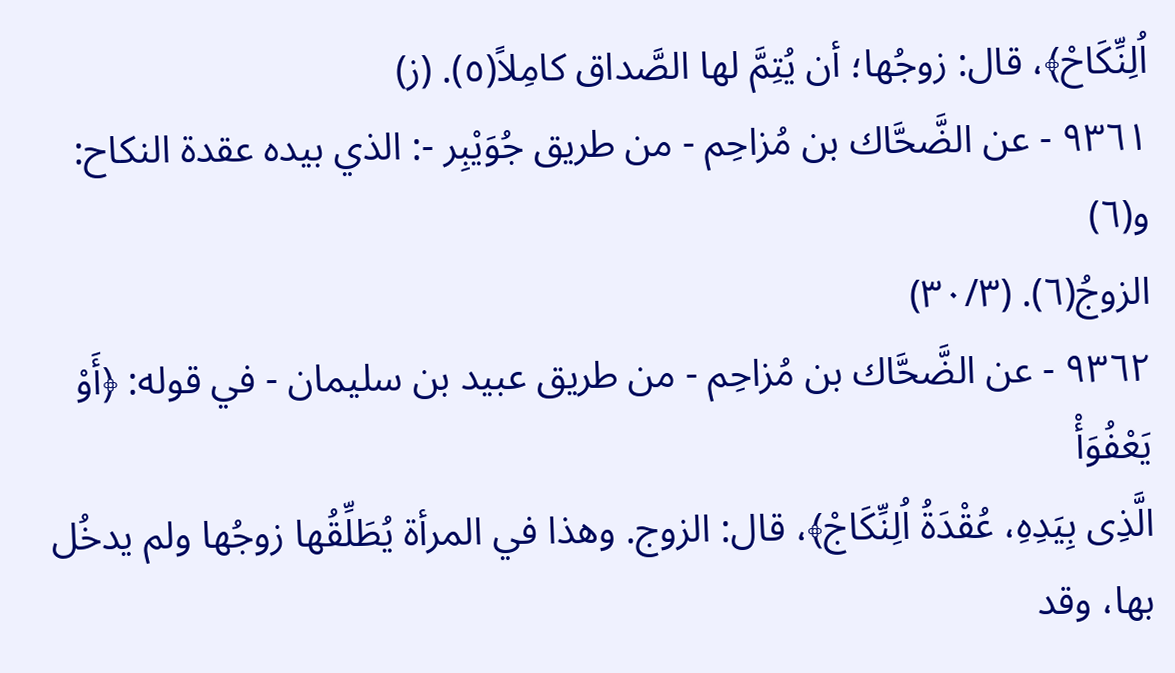اُلِنِّكَاحْ﴾، قال: زوجُها؛ أن يُتِمَّ لها الصَّداق كامِلاً(٥). (ز)
٩٣٦١ - عن الضَّحَّاك بن مُزاحِم - من طريق جُوَيْبِر -: الذي بيده عقدة النكاح:
و(٦)
الزوجُ(٦). (٣٠/٣)
٩٣٦٢ - عن الضَّحَّاك بن مُزاحِم - من طريق عبيد بن سليمان - في قوله: ﴿أَوْ يَعْفُوَأْ
الَّذِى بِيَدِهِ، عُقْدَةُ اُلِنِّكَاجْ﴾، قال: الزوج. وهذا في المرأة يُطَلِّقُها زوجُها ولم يدخُل
بها، وقد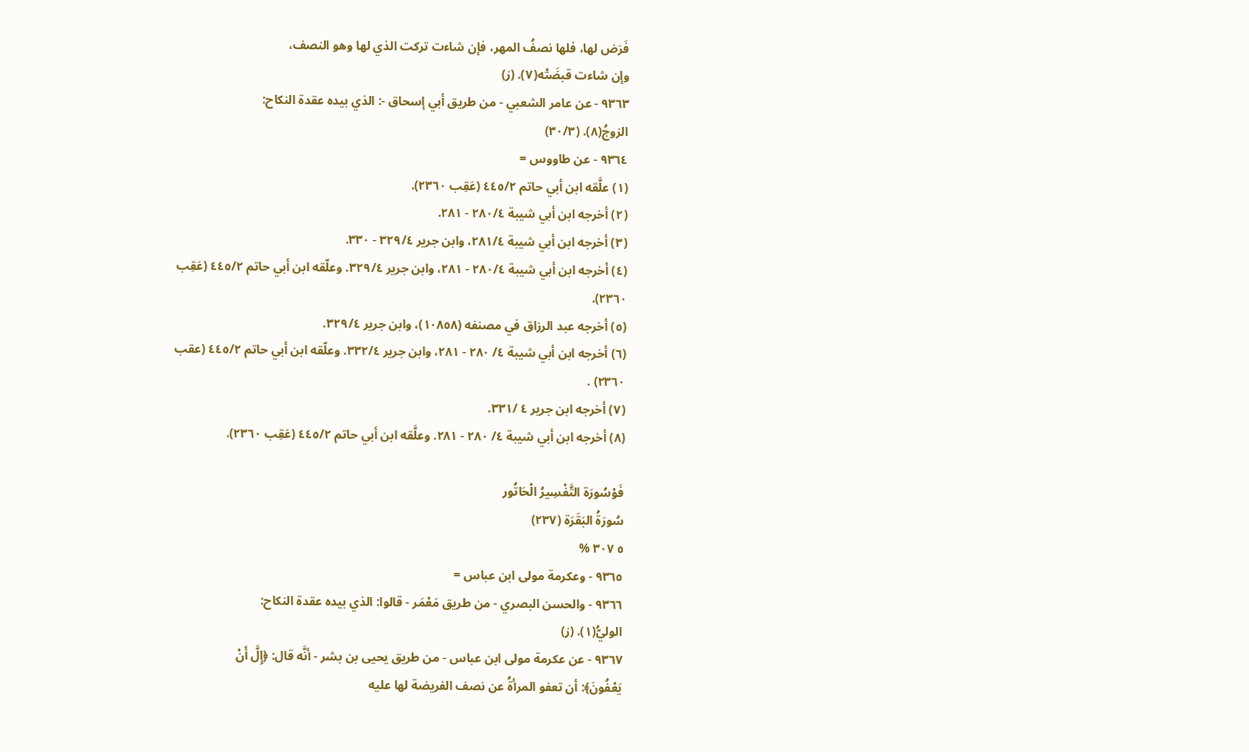فَرَض لها، فلها نصفُ المهر، فإن شاءت تركت الذي لها وهو النصف،
وإن شاءت قبضَتْه(٧). (ز)
٩٣٦٣ - عن عامر الشعبي - من طريق أبي إسحاق -: الذي بيده عقدة النكاح:
الزوجُ(٨). (٣٠/٣)
٩٣٦٤ - عن طاووس =
(١) علَّقه ابن أبي حاتم ٤٤٥/٢ (عَقِب ٢٣٦٠).
(٢) أخرجه ابن أبي شيبة ٢٨٠/٤ - ٢٨١.
(٣) أخرجه ابن أبي شيبة ٢٨١/٤، وابن جرير ٣٢٩/٤ - ٣٣٠.
(٤) أخرجه ابن أبي شيبة ٢٨٠/٤ - ٢٨١، وابن جرير ٣٢٩/٤. وعلّقه ابن أبي حاتم ٤٤٥/٢ (عَقِب
٢٣٦٠).
(٥) أخرجه عبد الرزاق في مصنفه (١٠٨٥٨)، وابن جرير ٣٢٩/٤.
(٦) أخرجه ابن أبي شيبة ٤/ ٢٨٠ - ٢٨١، وابن جرير ٣٣٢/٤. وعلّقه ابن أبي حاتم ٤٤٥/٢ (عقب
٢٣٦٠) .
(٧) أخرجه ابن جرير ٤ /٣٣١.
(٨) أخرجه ابن أبي شيبة ٤/ ٢٨٠ - ٢٨١. وعلَّقه ابن أبي حاتم ٤٤٥/٢ (عَقِب ٢٣٦٠).

فَوْسُورَة التَّفْسِيرُ الْحَاتُور
سُورَةُ البَقَرَة (٢٣٧)
٥ ٣٠٧ %
٩٣٦٥ - وعكرمة مولى ابن عباس =
٩٣٦٦ - والحسن البصري - من طريق مَعْمَر - قالوا: الذي بيده عقدة النكاح:
الوليُّ(١). (ز)
٩٣٦٧ - عن عكرمة مولى ابن عباس - من طريق يحيى بن بشر - أنَّه قال: ﴿إِلَّ أَنْ
يَعْفُونَ﴾: أن تعفو المرأةُ عن نصف الفريضة لها عليه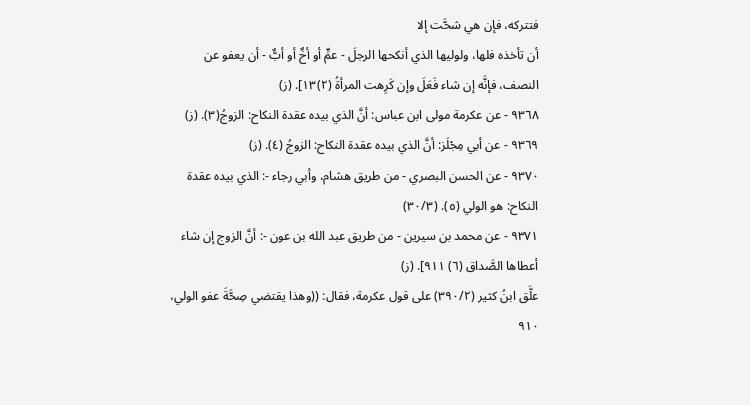فتتركه، فإن هي شحَّت إلا
أن تأخذه فلها، ولوليها الذي أنكحها الرجلَ - عمٍّ أو أخٌ أو أبٌّ - أن يعفو عن
النصف، فإنَّه إن شاء فَعَلَ وإن كَرِهت المرأةُ (٢)١٣]. (ز)
٩٣٦٨ - عن عكرمة مولى ابن عباس: أنَّ الذي بيده عقدة النكاح: الزوجُ(٣). (ز)
٩٣٦٩ - عن أبي مِجْلَز: أنَّ الذي بيده عقدة النكاح: الزوجُ (٤). (ز)
٩٣٧٠ - عن الحسن البصري - من طريق هشام، وأبي رجاء -: الذي بيده عقدة
النكاح: هو الولي (٥). (٣٠/٣)
٩٣٧١ - عن محمد بن سيرين - من طريق عبد الله بن عون -: أنَّ الزوج إن شاء
أعطاها الصَّداق (٦) ٩١١]. (ز)
علَّق ابنُ كثير (٣٩٠/٢) على قول عكرمة، فقال: ((وهذا يقتضي صِحَّةَ عفو الولي،
٩١٠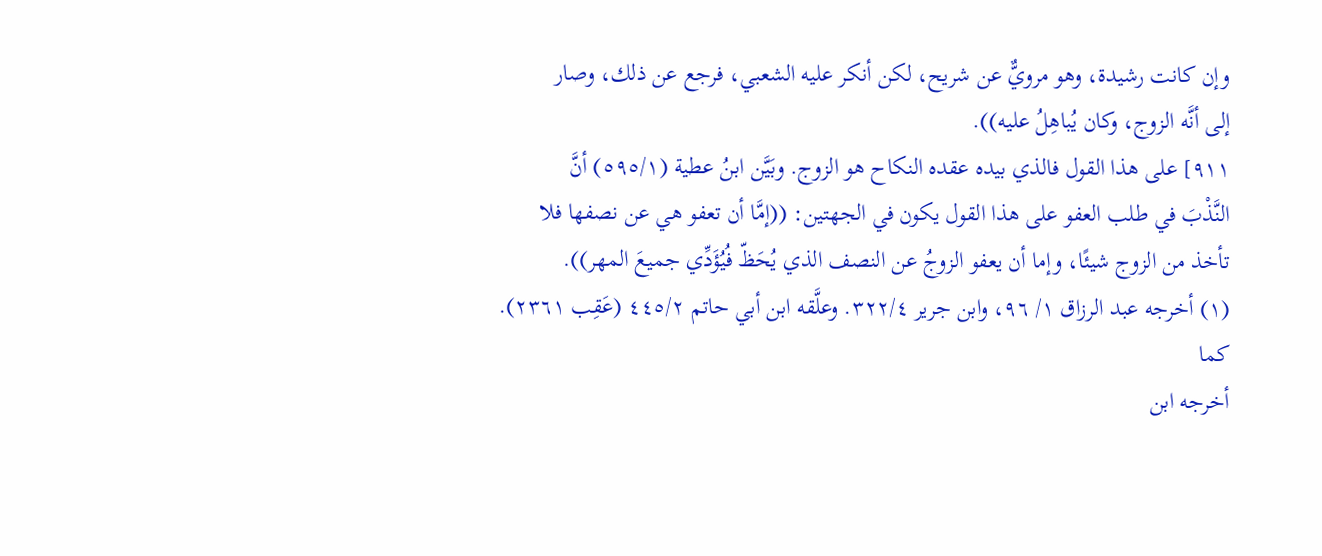وإن كانت رشيدة، وهو مرويٌّ عن شريح، لكن أنكر عليه الشعبي، فرجع عن ذلك، وصار
إلى أنَّه الزوج، وكان يُباهِلُ عليه)).
٩١١] على هذا القول فالذي بيده عقده النكاح هو الزوج. وبَيَّن ابنُ عطية (٥٩٥/١) أنَّ
النَّذْبَ في طلب العفو على هذا القول يكون في الجهتين: ((إمَّا أن تعفو هي عن نصفها فلا
تأخذ من الزوج شيئًا، وإما أن يعفو الزوجُ عن النصف الذي يُحَظّ فُيُؤَدِّي جميعَ المهر)).
(١) أخرجه عبد الرزاق ١/ ٩٦، وابن جرير ٣٢٢/٤. وعلَّقه ابن أبي حاتم ٤٤٥/٢ (عَقِب ٢٣٦١). كما
أخرجه ابن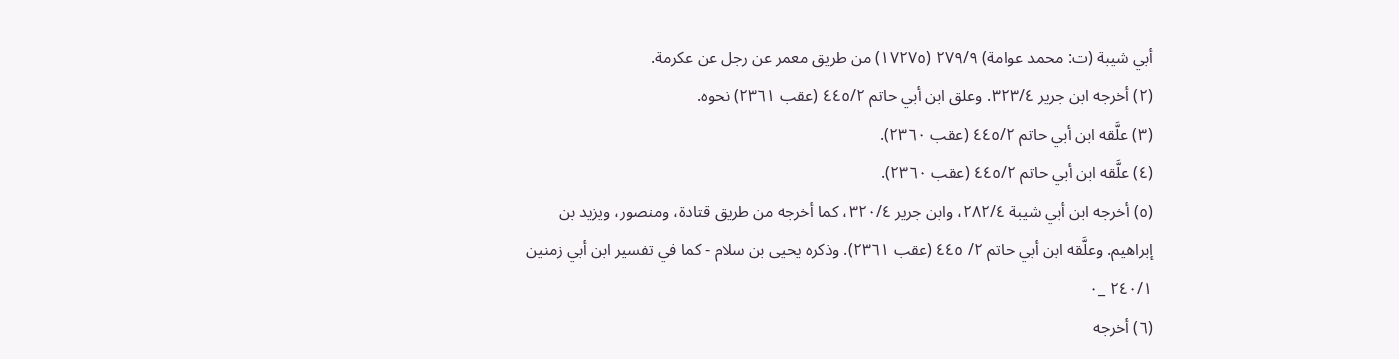أبي شيبة (ت: محمد عوامة) ٢٧٩/٩ (١٧٢٧٥) من طريق معمر عن رجل عن عكرمة.
(٢) أخرجه ابن جرير ٣٢٣/٤. وعلق ابن أبي حاتم ٤٤٥/٢ (عقب ٢٣٦١) نحوه.
(٣) علَّقه ابن أبي حاتم ٤٤٥/٢ (عقب ٢٣٦٠).
(٤) علَّقه ابن أبي حاتم ٤٤٥/٢ (عقب ٢٣٦٠).
(٥) أخرجه ابن أبي شيبة ٢٨٢/٤، وابن جرير ٣٢٠/٤، كما أخرجه من طريق قتادة، ومنصور، ويزيد بن
إبراهيم. وعلَّقه ابن أبي حاتم ٢/ ٤٤٥ (عقب ٢٣٦١). وذكره يحيى بن سلام - كما في تفسير ابن أبي زمنين
٢٤٠/١ _٠
(٦) أخرجه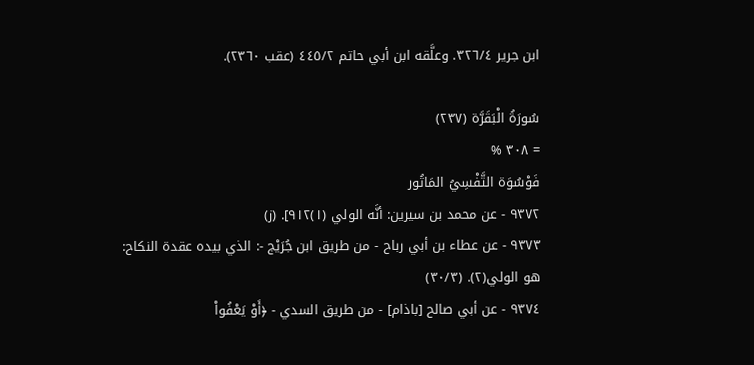ابن جرير ٣٢٦/٤. وعلَّقه ابن أبي حاتم ٤٤٥/٢ (عقب ٢٣٦٠).

سُورَةُ الْبَقَرَّة (٢٣٧)
= ٣٠٨ %
فَوْسُوَة التَّفْسِيُ المَاتُور
٩٣٧٢ - عن محمد بن سيرين: أنَّه الولي (١)٩١٢]. (ز)
٩٣٧٣ - عن عطاء بن أبي رباح - من طريق ابن جُرَيْج -: الذي بيده عقدة النكاح:
هو الولي(٢). (٣٠/٣)
٩٣٧٤ - عن أبي صالح [باذام] - من طريق السدي - ﴿أَوْ يَعْفُواْ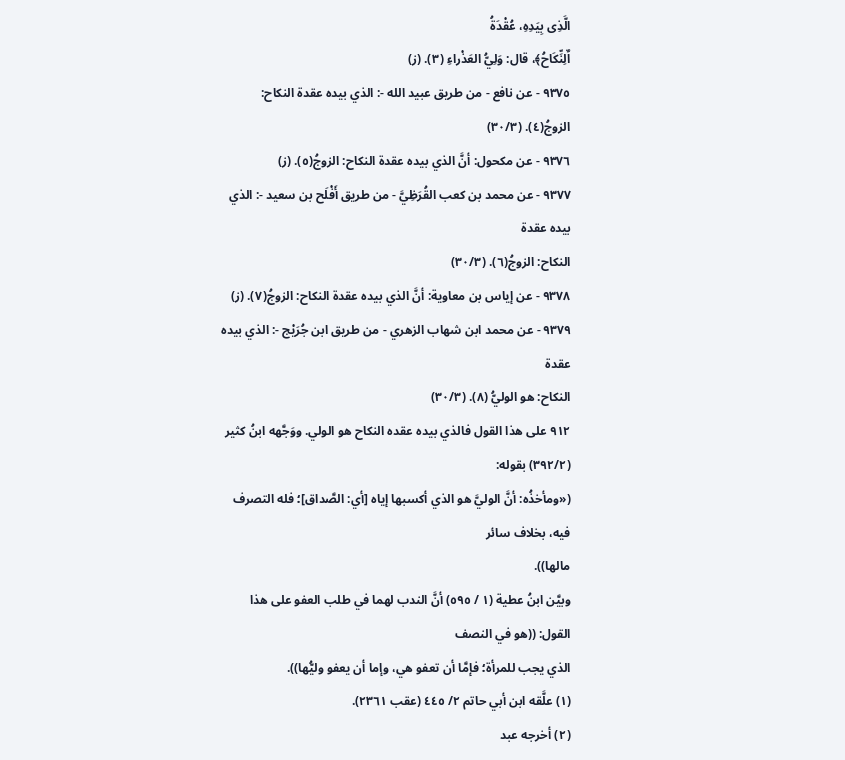الَّذِى بِيَدِهِ، عُقْدَةُ
اٌلِنِّكَاحُ﴾، قال: وَلِيُّ العَذْراءِ (٣). (ز)
٩٣٧٥ - عن نافع - من طريق عبيد الله -: الذي بيده عقدة النكاح: الزوجُ(٤). (٣٠/٣)
٩٣٧٦ - عن مكحول: أنَّ الذي بيده عقدة النكاح: الزوجُ(٥). (ز)
٩٣٧٧ - عن محمد بن كعب القُرَظِيَّ - من طريق أَفْلَح بن سعيد -: الذي بيده عقدة
النكاح: الزوجُ(٦). (٣٠/٣)
٩٣٧٨ - عن إياس بن معاوية: أنَّ الذي بيده عقدة النكاح: الزوجُ(٧). (ز)
٩٣٧٩ - عن محمد ابن شهاب الزهري - من طريق ابن جُرَيْج -: الذي بيده عقدة
النكاح: هو الوليُّ (٨). (٣٠/٣)
٩١٢ على هذا القول فالذي بيده عقده النكاح هو الولي. ووَجَّهه ابنُ كثير (٣٩٢/٢) بقوله:
(«ومأخذُه: أنَّ الوليَّ هو الذي أكسبها إياه [أي: الصَّداق]؛ فله التصرف فيه، بخلاف سائر
مالها)).
وبيَّن ابنُ عطية (١ / ٥٩٥) أنَّ الندب لهما في طلب العفو على هذا القول: ((هو في النصف
الذي يجب للمرأة؛ فإمَّا أن تعفو هي، وإما أن يعفو وليُّها)).
(١) علَّقه ابن أبي حاتم ٢/ ٤٤٥ (عقب ٢٣٦١).
(٢) أخرجه عبد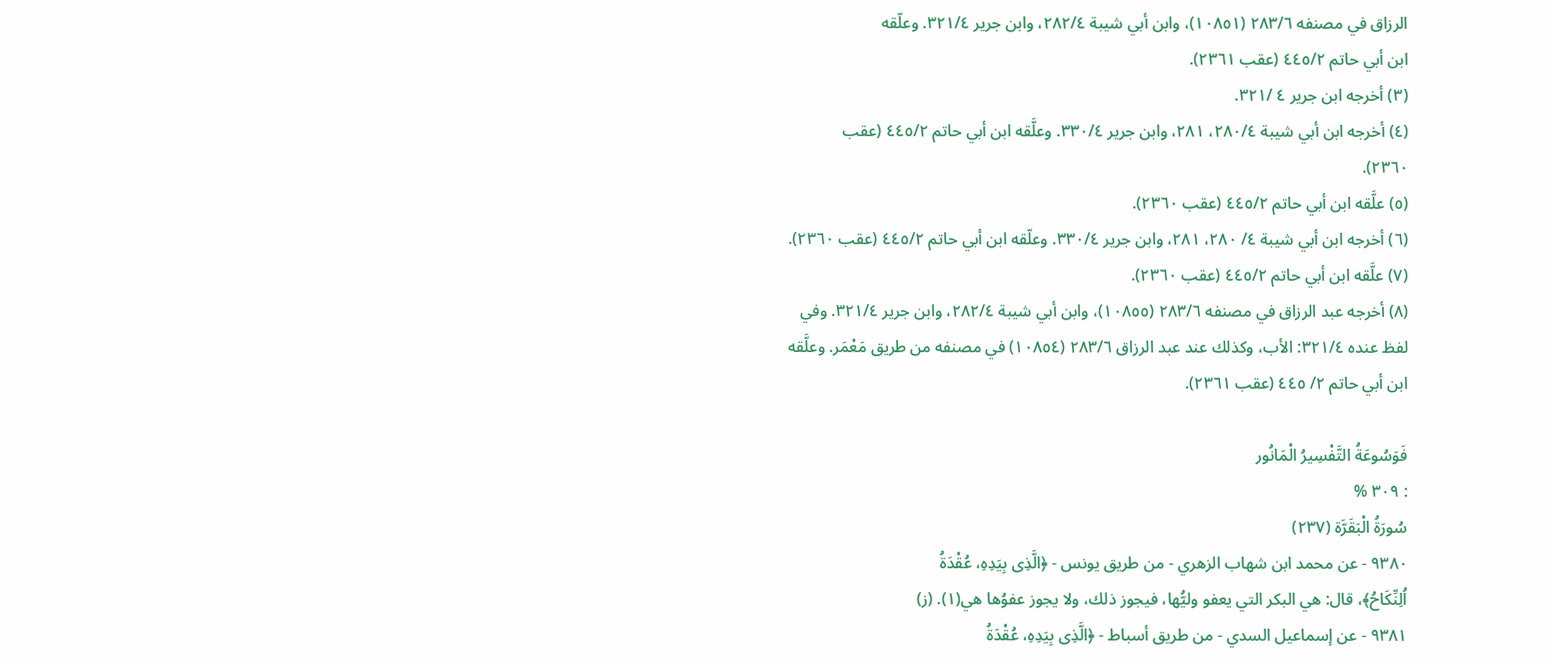الرزاق في مصنفه ٢٨٣/٦ (١٠٨٥١)، وابن أبي شيبة ٢٨٢/٤، وابن جرير ٣٢١/٤. وعلّقه
ابن أبي حاتم ٤٤٥/٢ (عقب ٢٣٦١).
(٣) أخرجه ابن جرير ٤ /٣٢١.
(٤) أخرجه ابن أبي شيبة ٢٨٠/٤، ٢٨١، وابن جرير ٣٣٠/٤. وعلَّقه ابن أبي حاتم ٤٤٥/٢ (عقب
٢٣٦٠).
(٥) علَّقه ابن أبي حاتم ٤٤٥/٢ (عقب ٢٣٦٠).
(٦) أخرجه ابن أبي شيبة ٤/ ٢٨٠، ٢٨١، وابن جرير ٣٣٠/٤. وعلّقه ابن أبي حاتم ٤٤٥/٢ (عقب ٢٣٦٠).
(٧) علَّقه ابن أبي حاتم ٤٤٥/٢ (عقب ٢٣٦٠).
(٨) أخرجه عبد الرزاق في مصنفه ٢٨٣/٦ (١٠٨٥٥)، وابن أبي شيبة ٢٨٢/٤، وابن جرير ٣٢١/٤. وفي
لفظ عنده ٣٢١/٤: الأب، وكذلك عند عبد الرزاق ٢٨٣/٦ (١٠٨٥٤) في مصنفه من طريق مَعْمَر. وعلَّقه
ابن أبي حاتم ٢/ ٤٤٥ (عقب ٢٣٦١).

فَوَسُوعَةُ التَّفْسِيرُ الْمَانُور
: ٣٠٩ %
سُورَةُ الْبَقَرَّة (٢٣٧)
٩٣٨٠ - عن محمد ابن شهاب الزهري - من طريق يونس - ﴿الَّذِى بِيَدِهِ، عُقْدَةُ
اُلِنِّكَاحُ﴾، قال: هي البكر التي يعفو وليُّها، فيجوز ذلك، ولا يجوز عفوُها هي(١). (ز)
٩٣٨١ - عن إسماعيل السدي - من طريق أسباط - ﴿الَّذِى بِيَدِهِ، عُقْدَةُ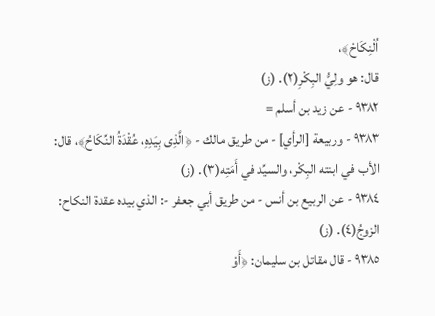اُلْنِكَاحْ﴾،
قال: هو ولِيُّ البِكْرِ(٢). (ز)
٩٣٨٢ - عن زيد بن أسلم =
٩٣٨٣ - وربيعة [الرأي] - من طريق مالك - ﴿الَّذِى بِيَدِهِ، عُقْدَةُ النِّكَاحُ﴾، قال:
الأب في ابنته البِكْر، والسيِّد في أَمَتِه(٣). (ز)
٩٣٨٤ - عن الربيع بن أنس - من طريق أبي جعفر -: الذي بيده عقدة النكاح:
الزوجُ(٤). (ز)
٩٣٨٥ - قال مقاتل بن سليمان: ﴿أَوْ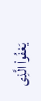يَعْفُواْ الَّذِى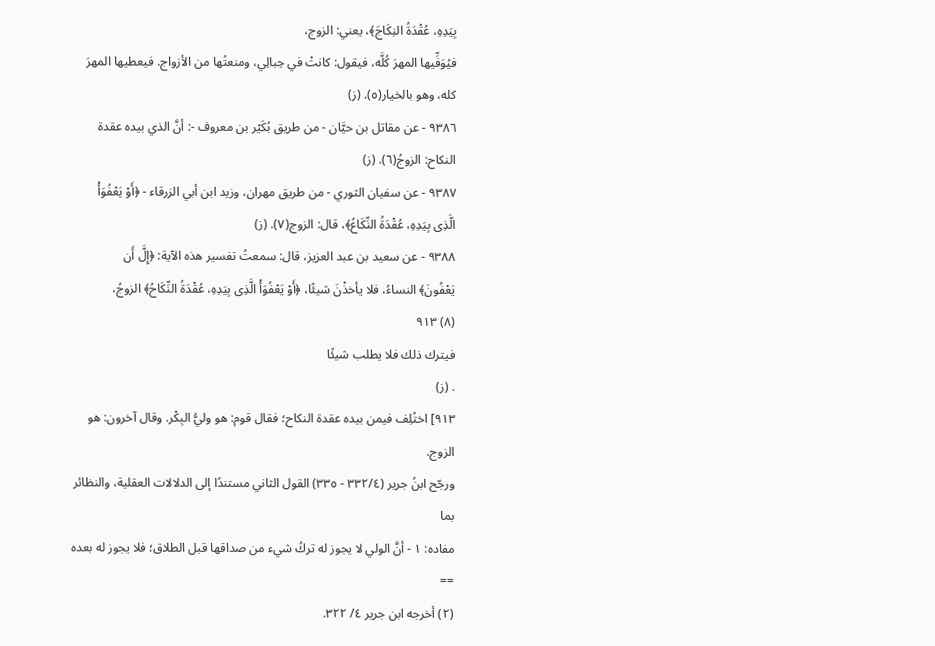بِيَدِهِ، عُقْدَةُ النِكَاجَ﴾، يعني: الزوج،
فيُوَفِّيها المهرَ كُلَّه، فيقول: كانتْ في حِبالِي، ومنعتُها من الأزواج. فيعطيها المهرَ
كله، وهو بالخيار(٥). (ز)
٩٣٨٦ - عن مقاتل بن حيَّان - من طريق بُكَيْر بن معروف -: أنَّ الذي بيده عقدة
النكاح: الزوجُ(٦). (ز)
٩٣٨٧ - عن سفيان الثوري - من طريق مهران، وزيد ابن أبي الزرقاء - ﴿أَوْ يَعْفُوَأْ
الَّذِى بِيَدِهِ، عُقْدَةُ النِّكَاعُ﴾، قال: الزوج(٧). (ز)
٩٣٨٨ - عن سعيد بن عبد العزيز، قال: سمعتُ تفسير هذه الآية: ﴿إِلَّ أَن
يَعْفُونَ﴾ النساءُ، فلا يأخذْنَ شيئًا، ﴿أَوْ يَعْفُوَأْ الَّذِى بِيَدِهِ، عُقْدَةُ النِّكَاحُ﴾ الزوجُ،
(٨) ٩١٣
فيترك ذلك فلا يطلب شيئًا
. (ز)
٩١٣] اختُلِف فيمن بيده عقدة النكاح؛ فقال قوم: هو وليُّ البِكْر. وقال آخرون: هو الزوج.
ورجّح ابنُ جرير (٣٣٢/٤ - ٣٣٥) القول الثاني مستندًا إلى الدلالات العقلية، والنظائر بما
مفاده: ١ - أنَّ الولي لا يجوز له تركُ شيء من صداقها قبل الطلاق؛ فلا يجوز له بعده ==
(٢) أخرجه ابن جرير ٤/ ٣٢٢.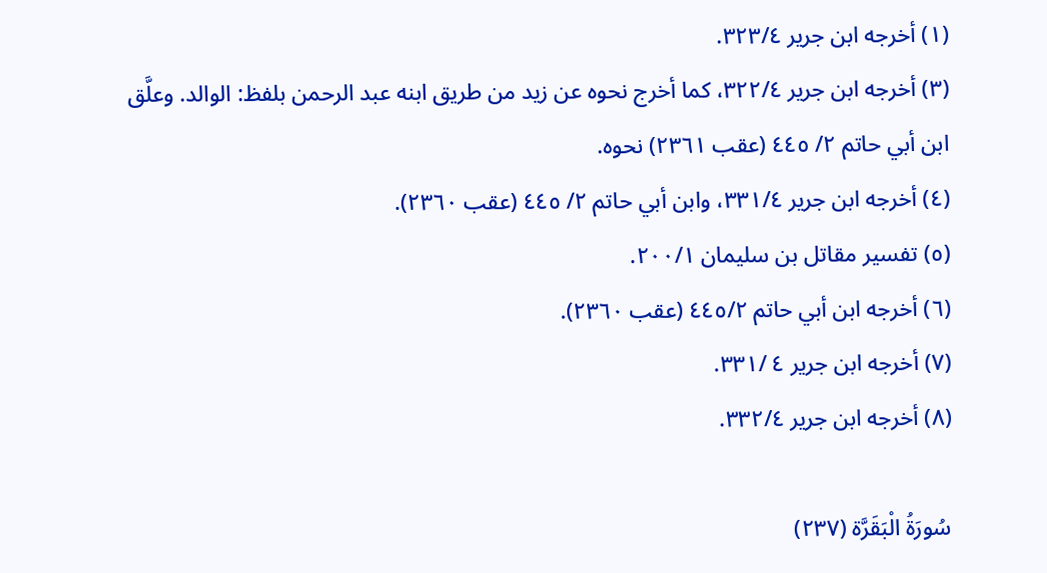(١) أخرجه ابن جرير ٣٢٣/٤.
(٣) أخرجه ابن جرير ٣٢٢/٤، كما أخرج نحوه عن زيد من طريق ابنه عبد الرحمن بلفظ: الوالد. وعلَّق
ابن أبي حاتم ٢/ ٤٤٥ (عقب ٢٣٦١) نحوه.
(٤) أخرجه ابن جرير ٣٣١/٤، وابن أبي حاتم ٢/ ٤٤٥ (عقب ٢٣٦٠).
(٥) تفسير مقاتل بن سليمان ٢٠٠/١.
(٦) أخرجه ابن أبي حاتم ٤٤٥/٢ (عقب ٢٣٦٠).
(٧) أخرجه ابن جرير ٤ /٣٣١.
(٨) أخرجه ابن جرير ٣٣٢/٤.

سُورَةُ الْبَقَرَّة (٢٣٧)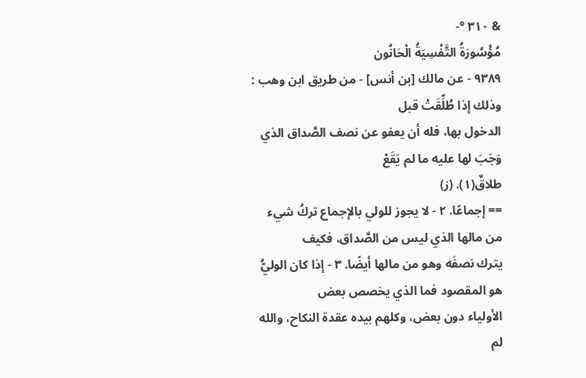& ٣١٠ °-
مُؤْسُورَةُ التَّفْسِيَةُ الْحَانُون
٩٣٨٩ - عن مالك [بن أنس] - من طريق ابن وهب : وذلك إذا طُلِّقَتْ قبل
الدخول بها، فله أن يعفو عن نصف الصَّداق الذي وَجَبَ لها عليه ما لم يَقَعْ
طلاقٌ(١). (ز)
== إجماعًا. ٢ - لا يجوز للولي بالإجماع تركُ شيء من مالها الذي ليس من الصَّداق، فكيف
يترك نصفَه وهو من مالها أيضًا. ٣ - إذا كان الوليُّ هو المقصود فما الذي يخصص بعض
الأولياء دون بعض، وكلهم بيده عقدة النكاح، والله لم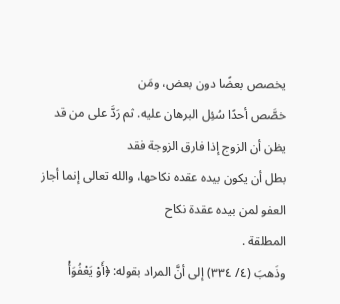يخصص بعضًا دون بعض، ومَن
خصَّص أحدًا سُئِل البرهان عليه. ثم رَدَّ على من قد يظن أن الزوج إذا فارق الزوجة فقد
بطل أن يكون بيده عقده نكاحها، والله تعالى إنما أجاز العفو لمن بيده عقدة نكاح
المطلقة .
وذَهبَ (٤/ ٣٣٤) إلى أنَّ المراد بقوله: ﴿أَوْ يَعْفُوَأْ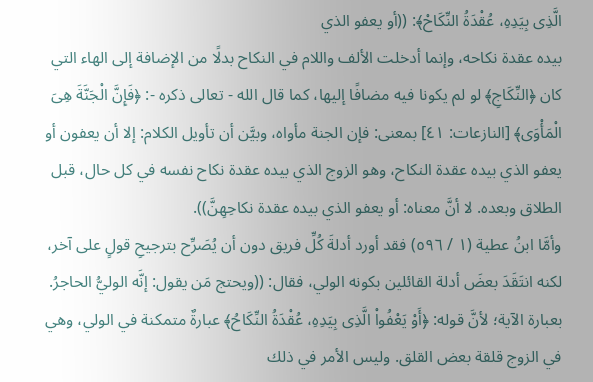الَّذِى بِيَدِهِ، عُقْدَةُ النِّكَاحْ﴾: ((أو يعفو الذي
بيده عقدة نكاحه، وإنما أدخلت الألف واللام في النكاح بدلًا من الإضافة إلى الهاء التي
كان ﴿النِّكَاجِ﴾ لو لم يكونا فيه مضافًا إليها، كما قال الله - تعالى ذكره -: ﴿فَإِنَّ الْجَنَّةَ هِىَ
الْمَأْوَى﴾ [النازعات: ٤١] بمعنى: فإن الجنة مأواه، وبيَّن أن تأويل الكلام: إلا أن يعفون أو
يعفو الذي بيده عقدة النكاح، وهو الزوج الذي بيده عقدة نكاح نفسه في كل حال، قبل
الطلاق وبعده. لا أنَّ معناه: أو يعفو الذي بيده عقدة نكاحِهِنَّ)).
وأمَّا ابنُ عطية (١ / ٥٩٦) فقد أورد أدلةَ كُلِّ فريق دون أن يُصَرِّح بترجيحِ قولٍ على آخر،
لكنه انتَقَدَ بعضَ أدلة القائلين بكونه الولي، فقال: ((ويحتج مَن يقول: إنَّه الوليُّ الحاجرُ.
بعبارة الآية؛ لأنَّ قوله: ﴿أَوْ يَعْفُواْ الَّذِى بِيَدِهِ، عُقْدَةُ النِّكَاحُ﴾ عبارةٌ متمكنة في الولي، وهي
في الزوج قلقة بعض القلق. وليس الأمر في ذلك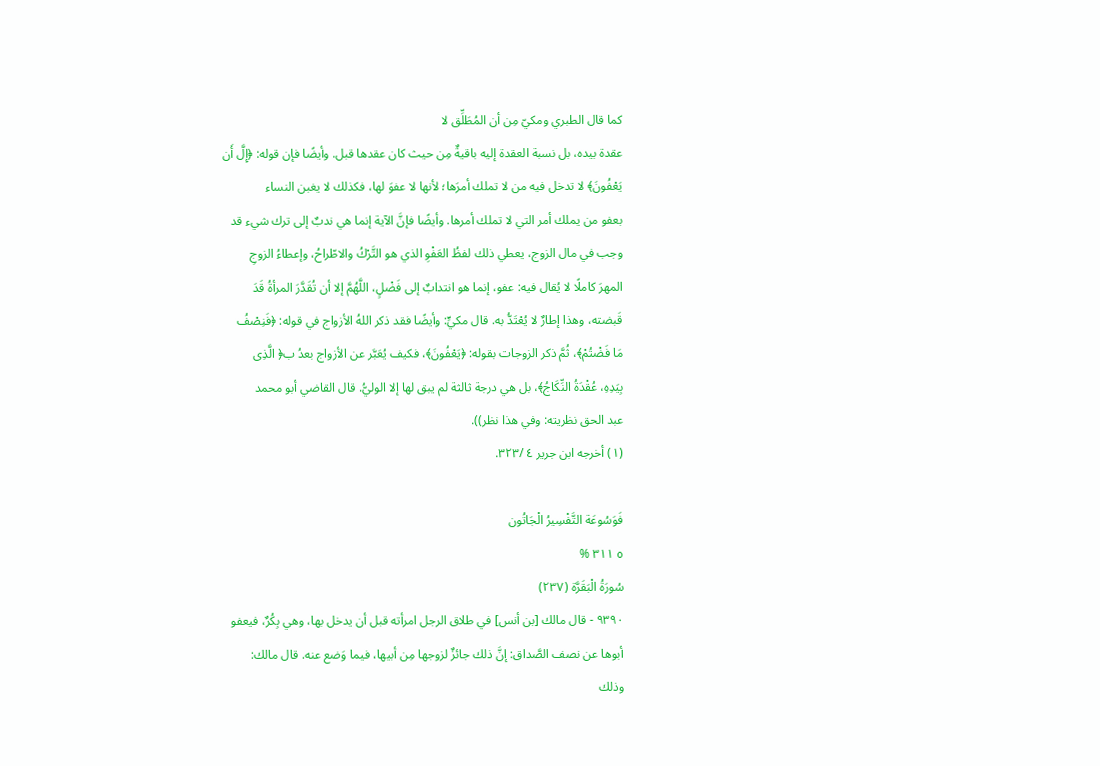كما قال الطبري ومكيّ مِن أن المُطَلِّق لا
عقدة بيده، بل نسبة العقدة إليه باقيةٌ مِن حيث كان عقدها قبل. وأيضًا فإن قوله: ﴿إِلَّ أَن
يَعْفُونَ﴾ لا تدخل فيه من لا تملك أمرَها؛ لأنها لا عفوَ لها، فكذلك لا يغبن النساء
بعفو من يملك أمر التي لا تملك أمرها. وأيضًا فإنَّ الآية إنما هي ندبٌ إلى ترك شيء قد
وجب في مال الزوج، يعطي ذلك لفظُ العَفْوِ الذي هو التَّرْكُ والاطّراحُ، وإعطاءُ الزوجِ
المهرَ كاملًا لا يُقال فيه: عفو، إنما هو انتدابٌ إلى فَضْلٍ، اللَّهُمَّ إلا أن تُقَدَّرَ المرأةُ قَدَ
قَبضته، وهذا إطارٌ لا يُعْتَدُّ به. قال مكيٍّ: وأيضًا فقد ذكر اللهُ الأزواج في قوله: ﴿فَنِصْفُ
مَا فَضْتُمْ﴾، ثُمَّ ذكر الزوجات بقوله: ﴿يَعْفُونَ﴾، فكيف يُعَبَّر عن الأزواج بعدُ ب﴿ الَّذِى
بِيَدِهِ، عُقْدَةُ النِّكَاجُ﴾، بل هي درجة ثالثة لم يبق لها إلا الوليُّ. قال القاضي أبو محمد
عبد الحق نظريته: وفي هذا نظر)).
(١) أخرجه ابن جرير ٤ /٣٢٣.

فَوَسُوعَة التَّفْسِيرُ الْجَاتُون
٥ ٣١١ %
سُورَةُ الْبَقَرَّة (٢٣٧)
٩٣٩٠ - قال مالك [بن أنس] في طلاق الرجل امرأته قبل أن يدخل بها، وهي بِكُرٌ، فيعفو
أبوها عن نصف الصَّداق: إنَّ ذلك جائزٌ لزوجها مِن أبيها، فيما وَضع عنه. قال مالك:
وذلك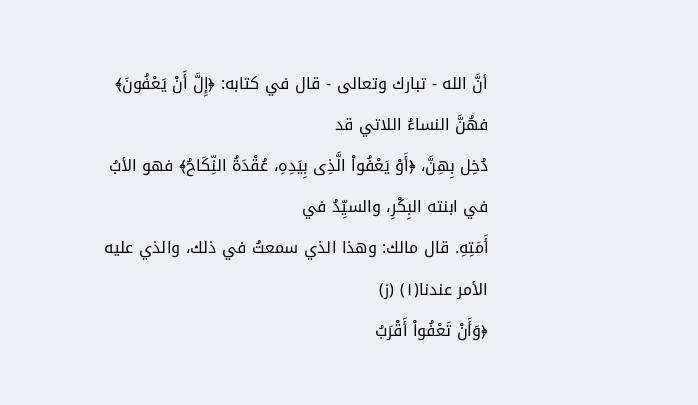أنَّ الله - تبارك وتعالى - قال في كتابه: ﴿إِلَّ أَنْ يَعْفُونَ﴾ فهُنَّ النساءُ اللاتي قد
دُخِل بِهِنَّ، ﴿أَوْ يَعْفُواْ الَّذِى بِيَدِهِ، عُقْدَةُ النِّكَاحُ﴾ فهو الأبُ في ابنته البِكْرِ، والسيِّدُ في
أَمَتِهِ. قال مالك: وهذا الذي سمعتُ في ذلك، والذي عليه الأمر عندنا(١) (ز)
﴿وَأَنْ تَعْفُواْ أَقْرَبُ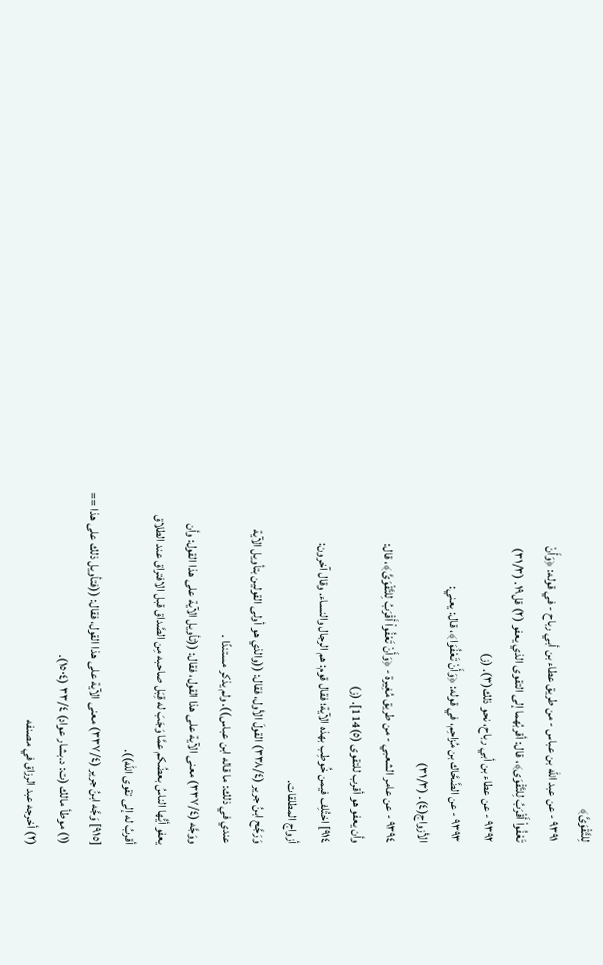لِلتَّقْوَىَّ﴾
٩٣٩١ - عن عبد الله بن عباس - من طريق عطاء بن أبي رباح - في قوله: ﴿وَأَنْ
تَعْفُواْ أَقْرَبُ لِلتَّقْوَى﴾، قال: أقربُهما إلى التقوى الذي يعفو (٢) قل١٩. (٣١/٣)
٩٣٩٢ - عن عطاء بن أبي رباح، نحو ذلك(٣). (ز)
٩٣٩٣ - عن الضَّحَّاك بن مُزاحِم، في قوله: ﴿وَأَنْ تَعْفُوَا﴾، قال: يعني:
الأزواج(٤). (٣١/٣)
٩٣٩٤ - عن عامر الشعبي - من طريق مُغِيرة - ﴿وَأَنْ تَعْفُواْ أَقْرَبُ لِلتَّقْوَىَّ﴾، قال:
وأن يعفو هو أقرب للتقوى (٥)114]. (ز)
٩١٤] اختُلِف فيمن خُوطِب بهذه الآية؛ فقال قوم: هم الرجال والنساء. وقال آخرون:
أزواج المطلقات.
وَرَجَّح ابنُ جرير (٣٣٨/٤) القولَ الأول، فقال: ((والذي هو أولى القولين بتأويل الآية
عندي في ذلك: ما قاله ابن عباس)). ولم يذكر مستندًا .
ووَجَّه (٣٣٧/٤) معنى الآية على هذا القول، فقال: ((تأويل الآية على هذا القول: وأن
يعفو أيُّها الناسُ بعضُكم عمَّا وَجَبَ له قِبَل صاحبه مِن الصَّداق قبل الافتراق عند الطلاق
أقربُ له إلى تقوى الله)).
[٩١٥] وَجَّه ابنُ جرير (٣٣٧/٤) معنى الآية على هذا القول، فقال: ((فتأويل ذلك على هذا ==
(١) موطأ مالك (ت: د.بشار عواد) ٣٣/٤ (١٥٠٤).
(٢) أخرجه عبد الرزاق في مصنفه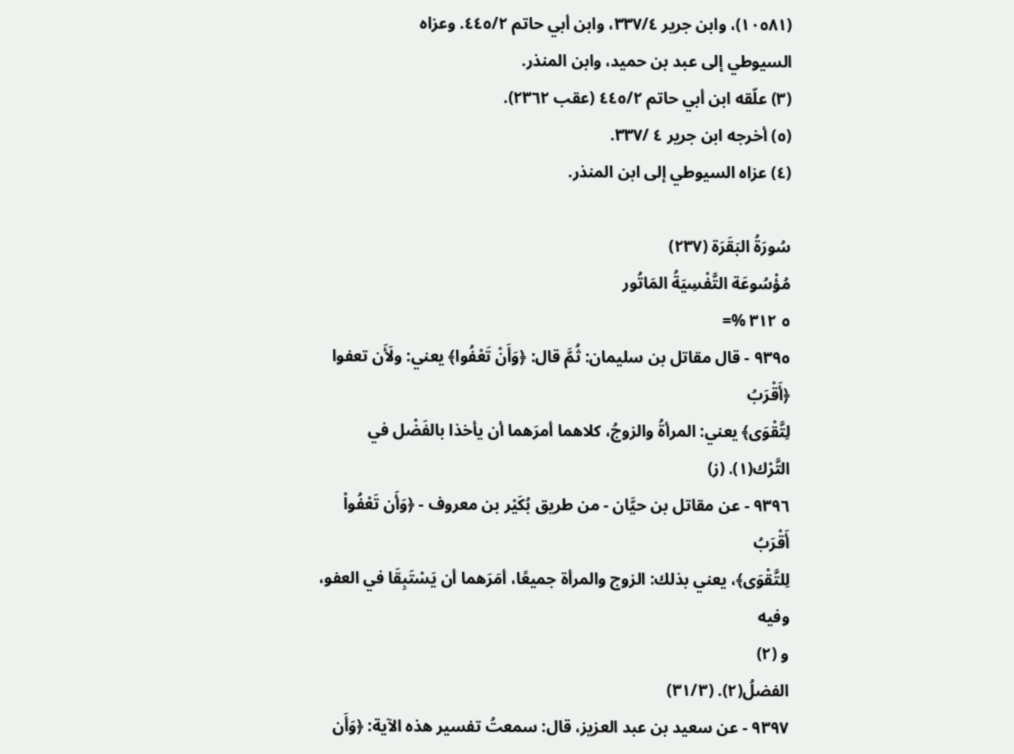(١٠٥٨١)، وابن جرير ٣٣٧/٤، وابن أبي حاتم ٤٤٥/٢. وعزاه
السيوطي إلى عبد بن حميد، وابن المنذر.
(٣) علّقه ابن أبي حاتم ٤٤٥/٢ (عقب ٢٣٦٢).
(٥) أخرجه ابن جرير ٤ /٣٣٧.
(٤) عزاه السيوطي إلى ابن المنذر.

سُورَةُ البَقَرَة (٢٣٧)
مُؤْسُوعَة التَّفْسِيَةُ المَاتُور
٥ ٣١٢ %=
٩٣٩٥ - قال مقاتل بن سليمان: ثُمَّ قال: ﴿وَأَنْ تَعْفُوا﴾ يعني: ولَأَن تعفوا ﴿أَقْرَبُ
لِتَّقْوَى﴾ يعني: المرأةُ والزوجُ، كلاهما أمرَهما أن يأخذا بالفَضْل في التَّرْك(١). (ز)
٩٣٩٦ - عن مقاتل بن حيَّان - من طريق بُكَيْر بن معروف - ﴿وَأَن تَعْفُواْ أَقْرَبُ
لِلتَّقْوَى﴾، يعني بذلك: الزوج والمرأة جميعًا، أمَرَهما أن يَسْتَبِقَا في العفو، وفيه
و (٢)
الفضلُ(٢). (٣١/٣)
٩٣٩٧ - عن سعيد بن عبد العزيز، قال: سمعتُ تفسير هذه الآية: ﴿وَأَن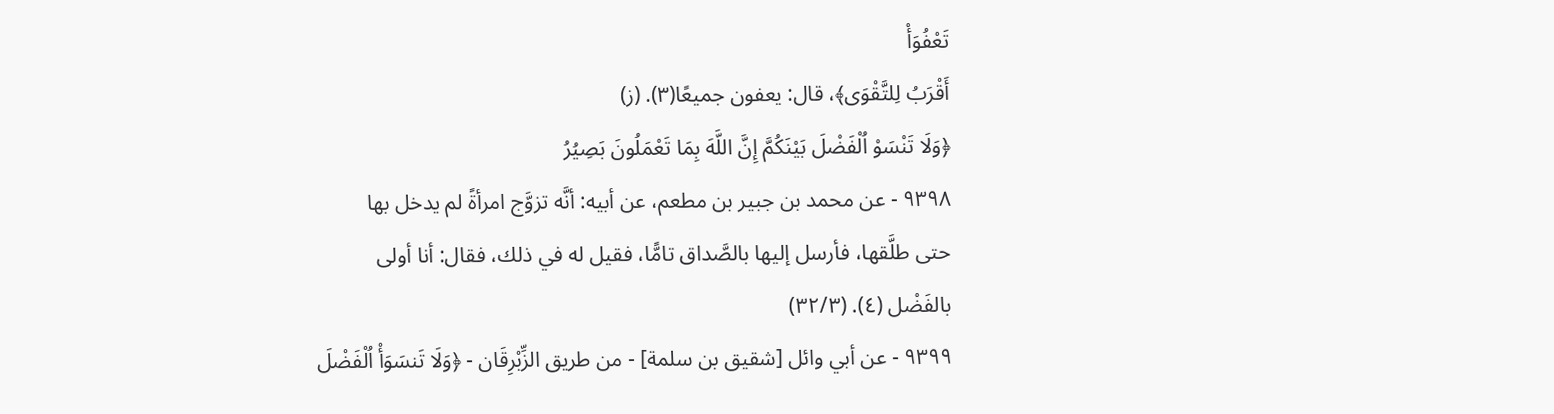تَعْفُوَأْ
أَقْرَبُ لِلتَّقْوَى﴾، قال: يعفون جميعًا(٣). (ز)
﴿وَلَا تَنْسَوْ اُلْفَضْلَ بَيْنَكُمَّ إِنَّ اللَّهَ بِمَا تَعْمَلُونَ بَصِيُرُ
٩٣٩٨ - عن محمد بن جبير بن مطعم، عن أبيه: أنَّه تزوَّج امرأةً لم يدخل بها
حتى طلَّقها، فأرسل إليها بالصَّداق تامًّا، فقيل له في ذلك، فقال: أنا أولى
بالفَضْل (٤). (٣٢/٣)
٩٣٩٩ - عن أبي وائل [شقيق بن سلمة] - من طريق الزِّبْرِقَان - ﴿وَلَا تَنسَوَأْ اُلْفَضْلَ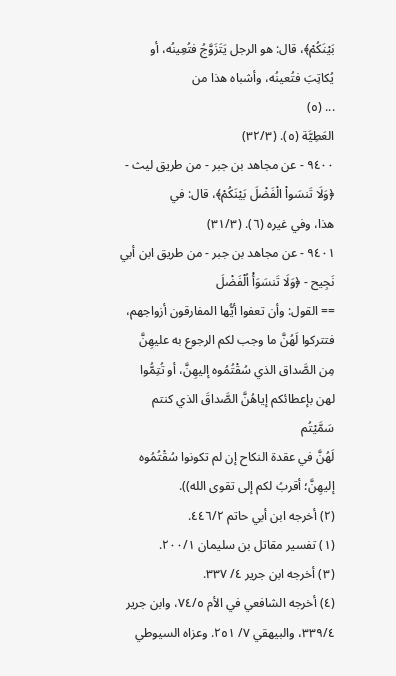بَيْنَكُمْ﴾، قال: هو الرجل يَتَزَوَّجُ فتُعِينُه، أو يُكاتِبَ فتُعينُه، وأشباه هذا من
... (٥)
العَطِيَّة (٥). (٣٢/٣)
٩٤٠٠ - عن مجاهد بن جبر - من طريق ليث - ﴿وَلَا تَنسَواْ الْفَضْلَ بَيْنَكُمْ﴾، قال: في
هذا، وفي غيره (٦). (٣١/٣)
٩٤٠١ - عن مجاهد بن جبر - من طريق ابن أبي نَجِيح - ﴿وَلَا تَنسَوَأْ اُلْفَضْلَ
== القول: وأن تعفوا أيُّها المفارقون أزواجهم، فتتركوا لَهُنَّ ما وجب لكم الرجوع به عليهِنَّ
مِن الصَّداق الذي سُقْتُمُوه إليهِنَّ، أو تُتِمُّوا لهن بإعطائكم إياهُنَّ الصَّداقَ الذي كنتم سَمَّيْتُم
لَهُنَّ في عقدة النكاح إن لم تكونوا سُقْتُمُوه إليهِنَّ؛ أقربُ لكم إلى تقوى الله)).
(٢) أخرجه ابن أبي حاتم ٤٤٦/٢.
(١) تفسير مقاتل بن سليمان ٢٠٠/١.
(٣) أخرجه ابن جرير ٤/ ٣٣٧.
(٤) أخرجه الشافعي في الأم ٧٤/٥، وابن جرير ٣٣٩/٤، والبيهقي ٧/ ٢٥١. وعزاه السيوطي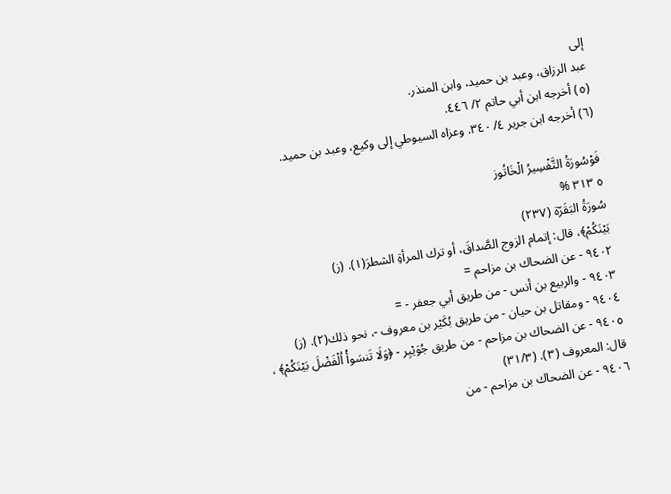إلى
عبد الرزاق، وعبد بن حميد، وابن المنذر.
(٥) أخرجه ابن أبي حاتم ٢/ ٤٤٦.
(٦) أخرجه ابن جرير ٤/ ٣٤٠. وعزاه السيوطي إلى وكيع، وعبد بن حميد.

فَوْسُورَةُ التَّفْسِيرُ الْخَاتُوز
٥ ٣١٣ %
سُورَةُ البَقَرّة (٢٣٧)
بَيْنَكُمْ﴾، قال: إتمام الزوج الصَّداقَ، أو ترك المرأةِ الشطرَ(١). (ز)
٩٤٠٢ - عن الضحاك بن مزاحم =
٩٤٠٣ - والربيع بن أنس - من طريق أبي جعفر - =
٩٤٠٤ - ومقاتل بن حيان - من طريق بُكَيْر بن معروف -، نحو ذلك(٢). (ز)
٩٤٠٥ - عن الضحاك بن مزاحم - من طريق جُوَيْبِر - ﴿وَلَا تَنسَوأْ اُلْفَضْلَ بَيْنَكُمْ﴾ ،
قال: المعروف (٣). (٣١/٣)
٩٤٠٦ - عن الضحاك بن مزاحم - من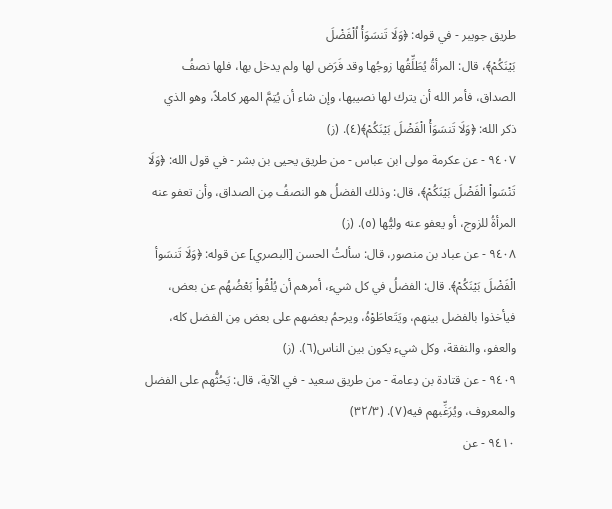طريق جويبر - في قوله: ﴿وَلَا تَنسَوَأْ اُلْفَضْلَ
بَيْنَكُمْ﴾، قال: المرأةُ يُطَلِّقُها زوجُها وقد فَرَض لها ولم يدخل بها، فلها نصفُ
الصداق، فأمر الله أن يترك لها نصيبها، وإن شاء أن يُتِمَّ المهر كاملاً، وهو الذي
ذكر الله: ﴿وَلَا تَنسَوَأْ الْفَضْلَ بَيْنَكُمْ﴾(٤). (ز)
٩٤٠٧ - عن عكرمة مولى ابن عباس - من طريق يحيى بن بشر - في قول الله: ﴿وَلَا
تَنْسَواْ الْفَضْلَ بَيْنَكُمْ﴾، قال: وذلك الفضلُ هو النصفُ مِن الصداق، وأن تعفو عنه
المرأةُ للزوج، أو يعفو عنه وليُّها (٥). (ز)
٩٤٠٨ - عن عباد بن منصور، قال: سألتُ الحسن [البصري] عن قوله: ﴿وَلَا تَنسَوأ
الْفَضْلَ بَيْنَكُمْ﴾. قال: الفضلُ في كل شيء، أمرهم أن يُلْقُواْ بَعْضُهُم عن بعض،
فيأخذوا بالفضل بينهم، ويَتَعاطَوْهُ، ويرحمُ بعضهم على بعض مِن الفضل كله،
والعفو، والنفقة، وكل شيء يكون بين الناس(٦). (ز)
٩٤٠٩ - عن قتادة بن دِعامة - من طريق سعيد - في الآية، قال: يَحُثُّهم على الفضل
والمعروف، ويُرَغِّبهم فيه(٧). (٣٢/٣)
٩٤١٠ - عن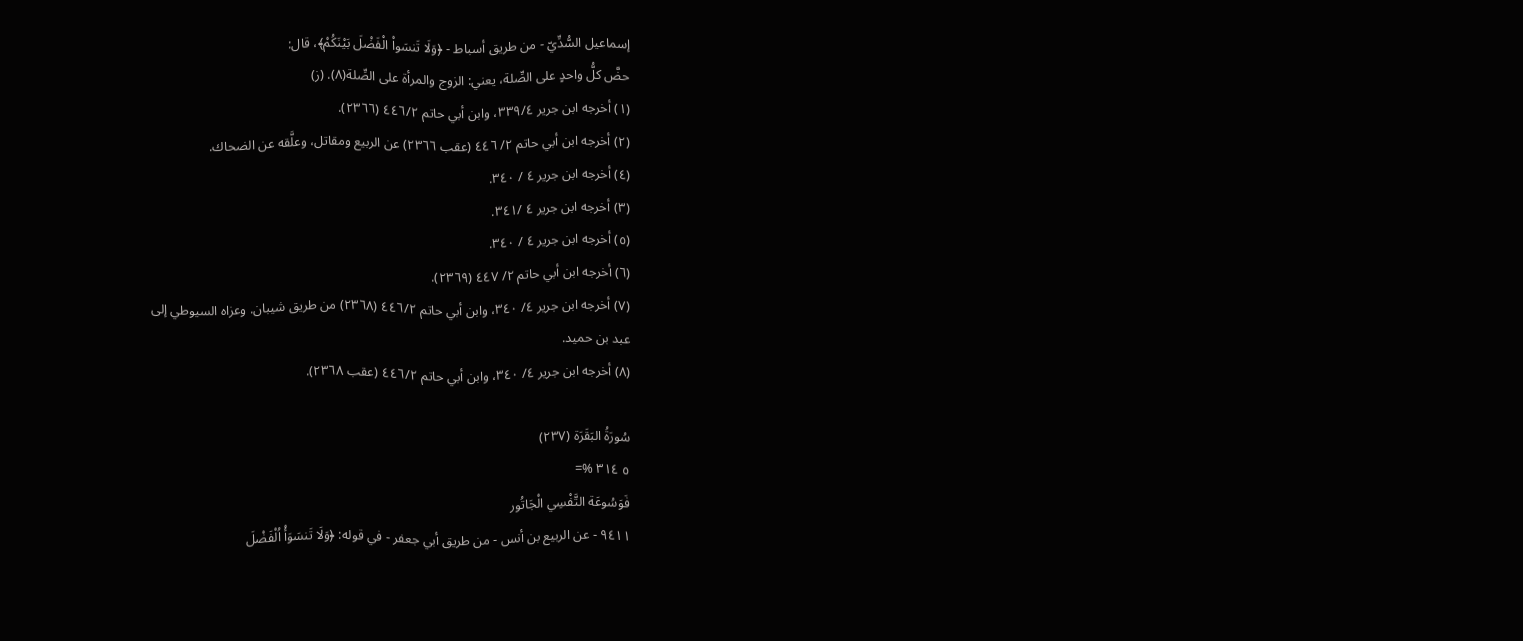إسماعيل السُّدِّيّ - من طريق أسباط - ﴿وَلَا تَنسَواْ الْفَضْلَ بَيْنَكُمْ﴾، قال:
حضَّ كلُّ واحدٍ على الصِّلة، يعني: الزوج والمرأة على الصِّلة(٨). (ز)
(١) أخرجه ابن جرير ٣٣٩/٤، وابن أبي حاتم ٤٤٦/٢ (٢٣٦٦).
(٢) أخرجه ابن أبي حاتم ٢/ ٤٤٦ (عقب ٢٣٦٦) عن الربيع ومقاتل، وعلَّقه عن الضحاك.
(٤) أخرجه ابن جرير ٤ / ٣٤٠.
(٣) أخرجه ابن جرير ٤ /٣٤١.
(٥) أخرجه ابن جرير ٤ / ٣٤٠.
(٦) أخرجه ابن أبي حاتم ٢/ ٤٤٧ (٢٣٦٩).
(٧) أخرجه ابن جرير ٤/ ٣٤٠، وابن أبي حاتم ٤٤٦/٢ (٢٣٦٨) من طريق شيبان. وعزاه السيوطي إلى
عبد بن حميد.
(٨) أخرجه ابن جرير ٤/ ٣٤٠، وابن أبي حاتم ٤٤٦/٢ (عقب ٢٣٦٨).

سُورَةُ البَقَرَة (٢٣٧)
٥ ٣١٤ %=
فَوَسُوعَة التَّفْسِي الْجَاتُور
٩٤١١ - عن الربيع بن أنس - من طريق أبي جعفر - في قوله: ﴿وَلَا تَنسَوَأْ اُلْفَضْلَ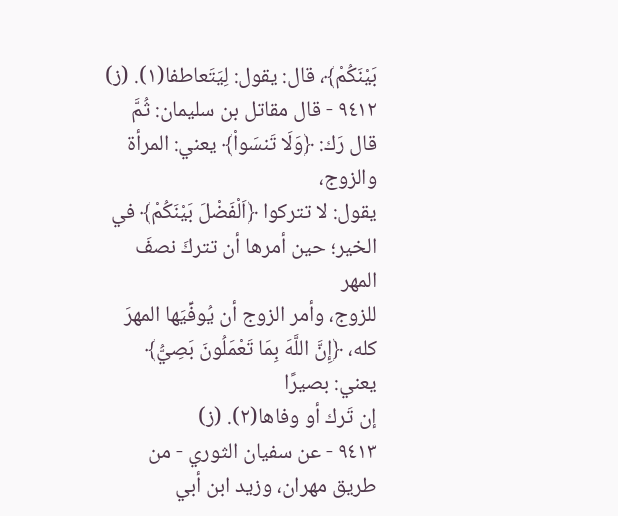بَيْنَكُمْ﴾، قال: يقول: لِيَتَعاطفا(١). (ز)
٩٤١٢ - قال مقاتل بن سليمان: ثُمَّ قال رَك: ﴿وَلَا تَنسَواْ﴾ يعني: المرأة والزوج،
يقول: لا تتركوا ﴿اَلْفَضْلَ بَيْنَكُمْ﴾ في الخير؛ حين أمرها أن تتركَ نصفَ المهر
للزوج، وأمر الزوج أن يُوفِّيَها المهرَ كله، ﴿إِنَّ اللَّهَ بِمَا تَعْمَلُونَ بَصِيُّ﴾ يعني: بصيرًا
إن تَرك أو وفاها(٢). (ز)
٩٤١٣ - عن سفيان الثوري - من طريق مهران، وزيد ابن أبي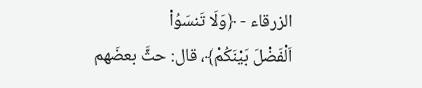الزرقاء - ﴿وَلَا تَنسَوُاْ
اَلْفَضْلَ بَيْنَكُمْ﴾، قال: حثَّ بعضَهم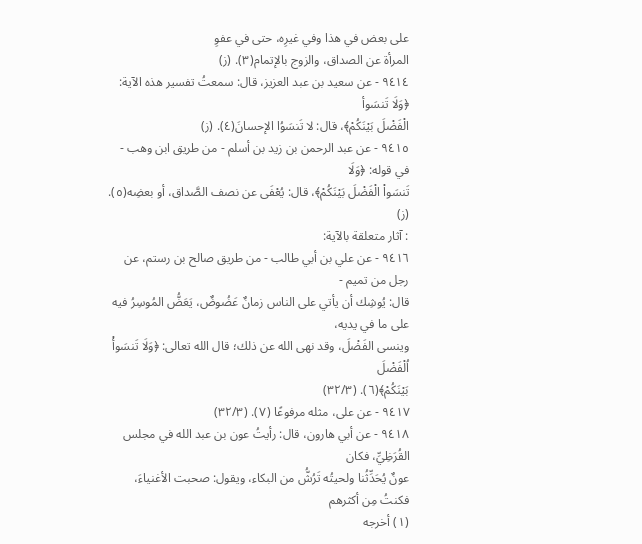على بعض في هذا وفي غيرِه، حتى في عفوِ
المرأة عن الصداق، والزوج بالإتمام(٣). (ز)
٩٤١٤ - عن سعيد بن عبد العزيز، قال: سمعتُ تفسير هذه الآية: ﴿وَلَا تَنسَوأ
الْفَضْلَ بَيْنَكُمْ﴾، قال: لا تَنسَوُا الإحسانَ(٤). (ز)
٩٤١٥ - عن عبد الرحمن بن زيد بن أسلم - من طريق ابن وهب - في قوله: ﴿وَلَا
تَنسَواْ الْفَضْلَ بَيْنَكُمْ﴾، قال: يُعْفَى عن نصف الصَّداق، أو بعضِه(٥). (ز)
: آثار متعلقة بالآية:
٩٤١٦ - عن علي بن أبي طالب - من طريق صالح بن رستم، عن رجل من تميم -
قال: يُوشِك أن يأتي على الناس زمانٌ عَضُوضٌ، يَعَضُّ المُوسِرُ فيه على ما في يديه،
وينسى الفَضْلَ، وقد نهى الله عن ذلك؛ قال الله تعالى: ﴿وَلَا تَنسَوأْ اُلْفَضْلَ
بَيْنَكُمْ﴾(٦). (٣٢/٣)
٩٤١٧ - عن على، مثله مرفوعًا (٧). (٣٢/٣)
٩٤١٨ - عن أبي هارون، قال: رأيتُ عون بن عبد الله في مجلس القُرَظِيِّ، فكان
عونٌ يُحَدِّثُنا ولحيتُه تَرُشُّ من البكاء، ويقول: صحبت الأغنياءَ، فكنتُ مِن أكثرهم
(١) أخرجه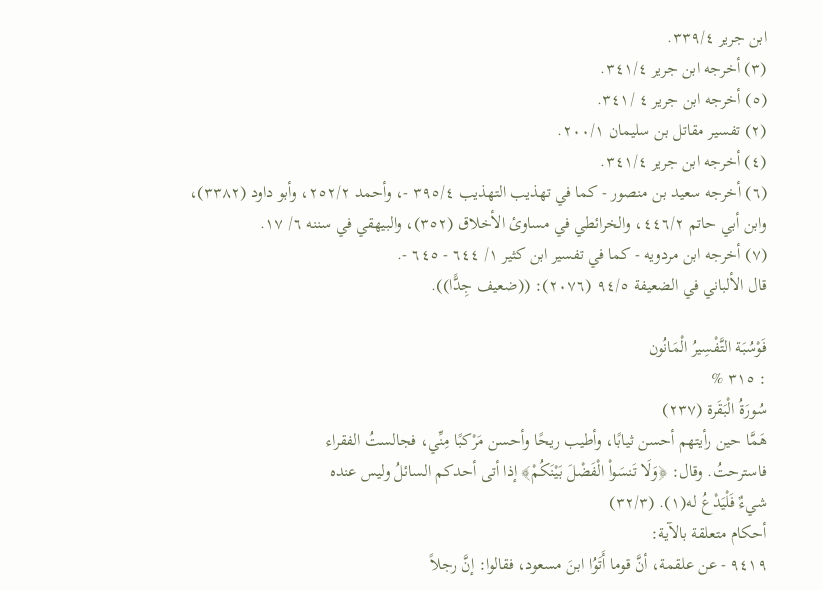ابن جرير ٣٣٩/٤.
(٣) أخرجه ابن جرير ٣٤١/٤.
(٥) أخرجه ابن جرير ٤ /٣٤١.
(٢) تفسير مقاتل بن سليمان ٢٠٠/١.
(٤) أخرجه ابن جرير ٣٤١/٤.
(٦) أخرجه سعيد بن منصور - كما في تهذيب التهذيب ٣٩٥/٤ -، وأحمد ٢٥٢/٢، وأبو داود (٣٣٨٢)،
وابن أبي حاتم ٤٤٦/٢، والخرائطي في مساوئ الأخلاق (٣٥٢)، والبيهقي في سننه ٦/ ١٧.
(٧) أخرجه ابن مردويه - كما في تفسير ابن كثير ١/ ٦٤٤ - ٦٤٥ -.
قال الألباني في الضعيفة ٩٤/٥ (٢٠٧٦): ((ضعيف جِدًّا)).

فَوْسُبَة التَّفْسِيرُ الْمَانُون
: ٣١٥ %
سُورَةُ الْبَقَرة (٢٣٧)
هَمَّا حين رأيتهم أحسن ثيابًا، وأطيب ريحًا وأحسن مَرْكبًا مِنِّي، فجالستُ الفقراء
فاسترحتُ. وقال: ﴿وَلَا تَنسَواْ الْفَضْلَ بَيْنَكُمْ﴾ إذا أتى أحدكم السائلُ وليس عنده
شيءٌ فَلْيَدْعُ له(١). (٣٢/٣)
أحكام متعلقة بالآية:
٩٤١٩ - عن علقمة، أنَّ قوما أَتَوُا ابنَ مسعود، فقالوا: إنَّ رجلاً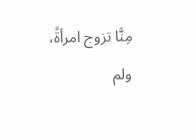مِنَّا تزوج امرأةً،
ولم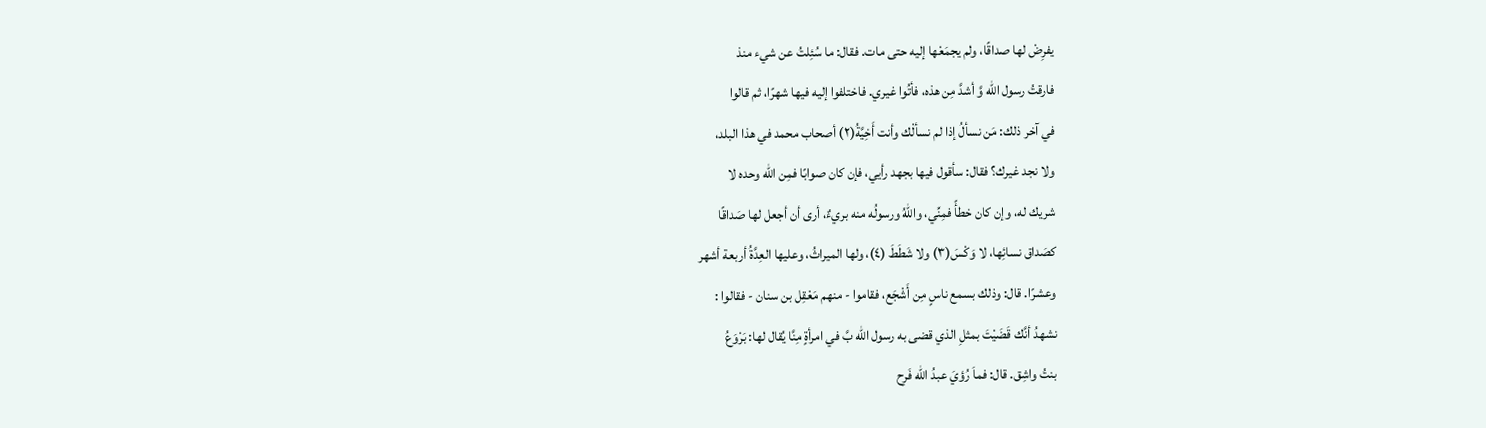يفرِضْ لها صداقًا، ولم يجمَعْها إليه حتى مات. فقال: ما سُئِلتُ عن شيء منذ
فارقتُ رسول الله وَّ أشدَّ مِن هذه، فأتُوا غيري. فاختلفوا إليه فيها شهرًا، ثم قالوا
في آخر ذلك: مَن نسألُ إذا لم نسألْك وأنت أَخِيَّةُ(٢) أصحاب محمد في هذا البلد،
ولا نجد غيرك؟ فقال: سأقول فيها بجهد رأيي، فإن كان صوابًا فمِن الله وحده لا
شريك له، وإن كان خطأً فمِنِّي، واللهُ ورسولُه منه بريءٌ، أرى أن أجعل لها صَداقًا
كصَداق نسائِها، لا وَكْسَ(٣) ولا شَطَطَ (٤)، ولها الميراثُ، وعليها العِدَّةُ أربعة أشهر
وعشرًا. قال: وذلك بسمع ناسٍ مِن أَشْجَع، فقاموا - منهم مَعْقِل بن سنان - فقالوا :
نشهدُ أنَّك قَضَيْتَ بمثلِ الذي قضى به رسول الله بَّ في امرأةٍ مِنَّا يُقال لها: بَرْوَعُ
بنتُ واشِق. قال: فماَ رُؤيَ عبدُ الله فَرِح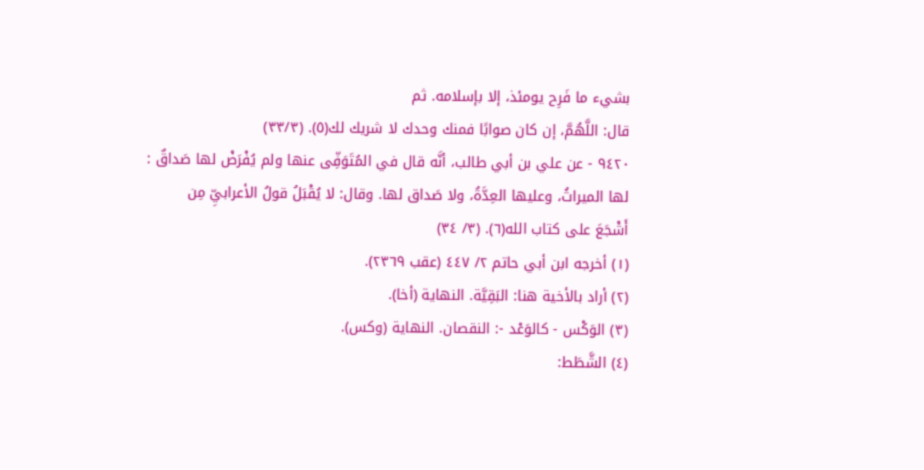بشيء ما فَرِح يومئذ، إلا بإسلامه. ثم
قال: اللَّهُمَّ، إن كان صوابًا فمنك وحدك لا شريك لك(٥). (٣٣/٣)
٩٤٢٠ - عن علي بن أبي طالب، أنَّه قال في المُتَوَفِّى عنها ولم يُفْرَضْ لها صَداقٌ :
لها الميراثُ، وعليها العِدَّةُ، ولا صَداق لها. وقال: لا يُقْبَلُ قولُ الأعرابيِّ مِن
أَشْجَعَ على كتاب الله(٦). (٣/ ٣٤)
(١) أخرجه ابن أبي حاتم ٢/ ٤٤٧ (عقب ٢٣٦٩).
(٢) أراد بالأخية هنا: البَقِيَّة. النهاية (أخا).
(٣) الوَكْس - كالوَعْد -: النقصان. النهاية (وكس).
(٤) الشَّطَط: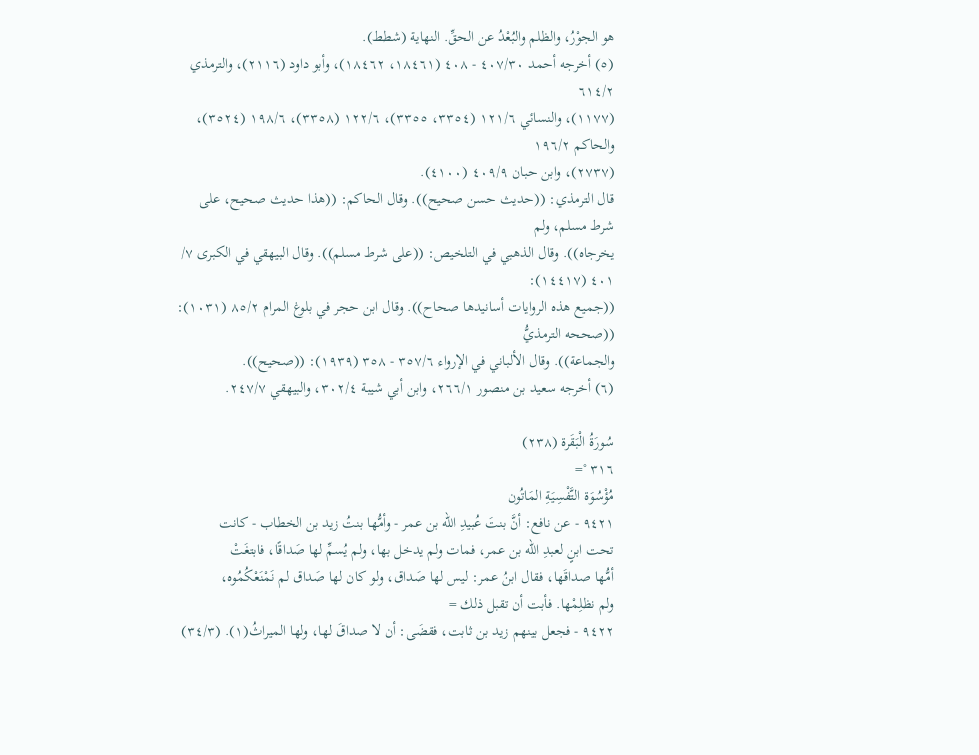هو الجوْرُ، والظلم والبُعْدُ عن الحقِّ. النهاية (شطط).
(٥) أخرجه أحمد ٤٠٧/٣٠ - ٤٠٨ (١٨٤٦١، ١٨٤٦٢)، وأبو داود (٢١١٦)، والترمذي ٦١٤/٢
(١١٧٧)، والنسائي ١٢١/٦ (٣٣٥٤، ٣٣٥٥)، ١٢٢/٦ (٣٣٥٨)، ١٩٨/٦ (٣٥٢٤)، والحاكم ١٩٦/٢
(٢٧٣٧)، وابن حبان ٤٠٩/٩ (٤١٠٠).
قال الترمذي: ((حديث حسن صحيح)). وقال الحاكم: ((هذا حديث صحيح، على شرط مسلم، ولم
يخرجاه)). وقال الذهبي في التلخيص: ((على شرط مسلم)). وقال البيهقي في الكبرى ٧/ ٤٠١ (١٤٤١٧):
((جميع هذه الروايات أسانيدها صحاح)). وقال ابن حجر في بلوغ المرام ٨٥/٢ (١٠٣١): ((صححه الترمذيُّ
والجماعة)). وقال الألباني في الإرواء ٣٥٧/٦ - ٣٥٨ (١٩٣٩): ((صحيح)).
(٦) أخرجه سعيد بن منصور ٢٦٦/١، وابن أبي شيبة ٣٠٢/٤، والبيهقي ٢٤٧/٧.

سُورَةُ الْبَقَرة (٢٣٨)
٣١٦ °=
مُؤْسُوَة التَّفْسِيَةِ المَاتُون
٩٤٢١ - عن نافع: أنَّ بنتَ عُبيدِ الله بن عمر - وأمُّها بنتُ زيد بن الخطاب - كانت
تحت ابنٍ لعبدِ الله بن عمر، فمات ولم يدخل بها، ولم يُسمِّ لها صَداقًا، فابتغَتْ
أمُّها صداقَها، فقال ابنُ عمر: ليس لها صَداق، ولو كان لها صَداق لم نَمْنَعْكُمُوه،
ولم نظلِمْها. فأبت أن تقبل ذلك =
٩٤٢٢ - فجعل بينهم زيد بن ثابت، فقضَى: أن لا صداقَ لها، ولها الميراثُ(١). (٣٤/٣)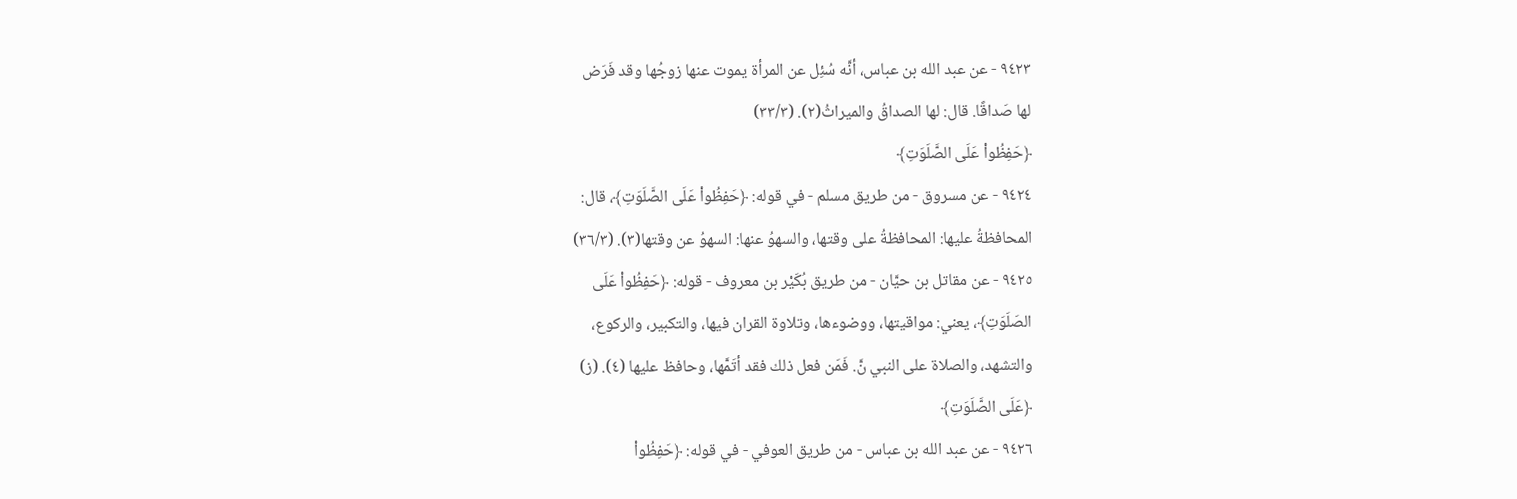٩٤٢٣ - عن عبد الله بن عباس، أنَّه سُئِل عن المرأة يموت عنها زوجُها وقد فَرَض
لها صَداقًا. قال: لها الصداقُ والميراثُ(٢). (٣٣/٣)
﴿حَفِظُواْ عَلَى الصَّلَوَتِ﴾
٩٤٢٤ - عن مسروق - من طريق مسلم - في قوله: ﴿حَفِظُواْ عَلَى الصَّلَوَتِ﴾، قال:
المحافظةُ عليها: المحافظةُ على وقتها، والسهوُ عنها: السهوُ عن وقتها(٣). (٣٦/٣)
٩٤٢٥ - عن مقاتل بن حيَّان - من طريق بُكَيْر بن معروف - قوله: ﴿حَفِظُواْ عَلَى
الصَلَوَتِ﴾، يعني: مواقيتها، ووضوءها، وتلاوة القران فيها، والتكبير، والركوع،
والتشهد، والصلاة على النبي نَّ. فَمَن فعل ذلك فقد أتَمَّها، وحافظ عليها (٤). (ز)
﴿عَلَى الصَّلَوَتِ﴾
٩٤٢٦ - عن عبد الله بن عباس - من طريق العوفي - في قوله: ﴿حَفِظُواْ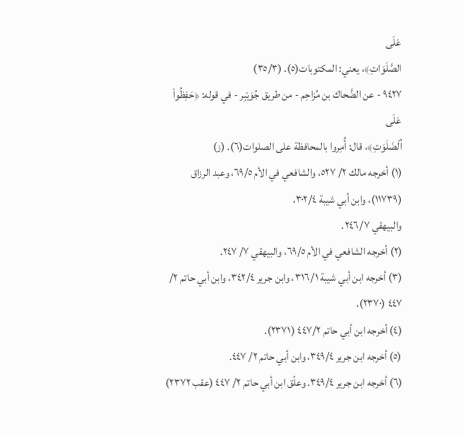عَلَى
الصَّلَوَاتِ﴾، يعني: المكتوبات(٥). (٣٥/٣)
٩٤٢٧ - عن الضَّحاك بن مُزاحِم - من طريق جُوَيْبِر - في قوله: ﴿حَفِظُواْ عَلَى
اُلْضَلَوَتِ﴾، قال: أُمِروا بالمحافظة على الصلوات(٦). (ز)
(١) أخرجه مالك ٢/ ٥٢٧، والشافعي في الأم ٦٩/٥، وعبد الرزاق (١١٧٣٩)، وابن أبي شيبة ٣٠٢/٤،
والبيهقي ٢٤٦/٧.
(٢) أخرجه الشافعي في الأم ٦٩/٥، والبيهقي ٧/ ٢٤٧.
(٣) أخرجه ابن أبي شيبة ٣١٦/١، وابن جرير ٣٤٢/٤، وابن أبي حاتم ٢/ ٤٤٧ (٢٣٧٠).
(٤) أخرجه ابن أبي حاتم ٤٤٧/٢ (٢٣٧١).
(٥) أخرجه ابن جرير ٣٤٩/٤، وابن أبي حاتم ٢/ ٤٤٧.
(٦) أخرجه ابن جرير ٣٤٩/٤. وعلّق ابن أبي حاتم ٢/ ٤٤٧ (عقب ٢٣٧٢)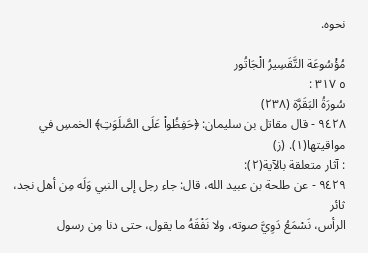نحوه.

مُؤْسُوعَة التَّقَسِيرُ الْجَاتُور
٥ ٣١٧ :
سُورَةُ البَقَرَّة (٢٣٨)
٩٤٢٨ - قال مقاتل بن سليمان: ﴿حَفِظُواْ عَلَى الصَّلَوَتِ﴾ الخمسِ في مواقيتها(١). (ز)
: آثار متعلقة بالآية(٢):
٩٤٢٩ - عن طلحة بن عبيد الله، قال: جاء رجل إلى النبي وَلَه مِن أهل نجد، ثائر
الرأس، نَسْمَعُ دَوِيَّ صوته، ولا نَفْقَهُ ما يقول، حتى دنا مِن رسول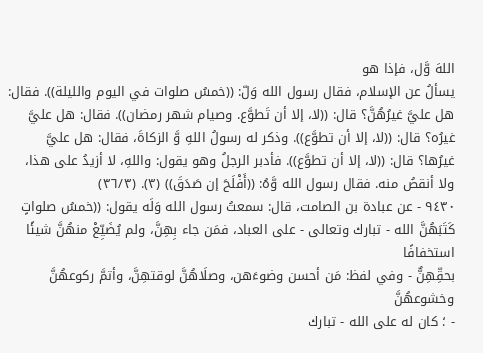اللهَ وَّل، فإذا هو
يسألُ عن الإسلام، فقال رسول الله وَلّ: ((خمسُ صلوات في اليوم والليلة)). فقال:
هل عليَّ غيرُهُنَّ؟ قال: ((لا، إلا أن تَطوَّع. وصيام شهر رمضان)). فقال: هل عليَّ
غيرُه؟ قال: ((لا، إلا أن تطوَّع)). وذكر له رسولُ اللهِ وَّ الزكاةَ، فقال: هل عليَّ
غيرُها؟ قال: ((لا، إلا أن تطوَّع)). فأدبر الرجلُ وهو يقول: واللهِ، لا أزيدُ على هذا،
ولا أنقصُ منه. فقال رسول الله وَّهُ: ((أَفْلَحَ إن صَدَقَ)) (٣). (٣٦/٣)
٩٤٣٠ - عن عبادة بن الصامت، قال: سمعتُ رسول الله وَلَه يقول: ((خمسُ صلواتٍ
كَتَبَهُنَّ الله - تبارك وتعالى - على العباد، فمَن جاء بِهِنَّ، ولم يُضَيِّعْ منهُنَّ شيئًا استخفافًا
بحقِّهِنٌّ - وفي لفظ: مَن أحسن وضوءَهن، وصلَاهُنَّ لوقتهِنَّ، وأتمَّ ركوعهُنَّ وخشوعهُنَّ
- ؛ كان له على الله - تبارك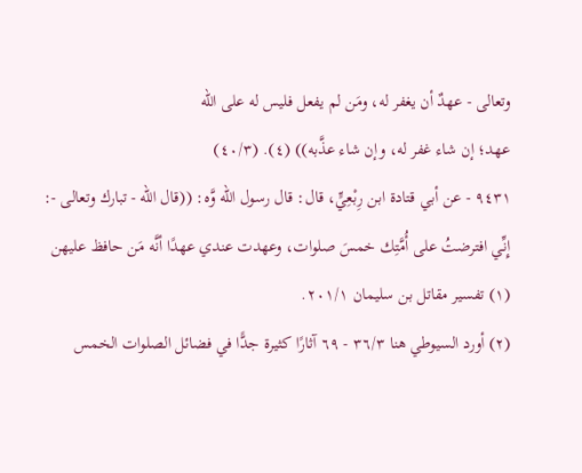وتعالى - عهدٌ أن يغفر له، ومَن لم يفعل فليس له على الله
عهد؛ إن شاء غفر له، وإن شاء عذَّبه)) (٤). (٤٠/٣)
٩٤٣١ - عن أبي قتادة ابن رِبْعِيٍّ، قال: قال رسول الله وَّه: ((قال الله - تبارك وتعالى -:
إِنِّي افترضتُ على أُمَّتِك خمسَ صلوات، وعهدت عندي عهدًا أنَّه مَن حافظ عليهن
(١) تفسير مقاتل بن سليمان ٢٠١/١.
(٢) أورد السيوطي هنا ٣٦/٣ - ٦٩ آثارًا كثيرة جدًّا في فضائل الصلوات الخمس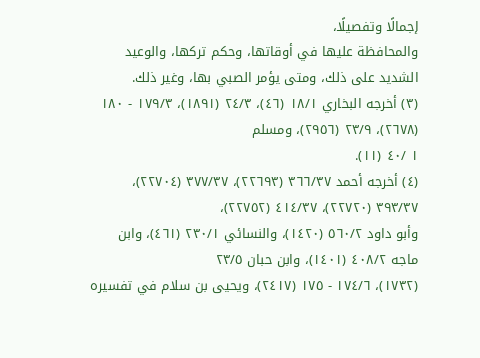إجمالًا وتفصيلًا،
والمحافظة عليها في أوقاتها، وحكم تركها، والوعيد الشديد على ذلك، ومتى يؤمر الصبي بها، وغير ذلك.
(٣) أخرجه البخاري ١٨/١ (٤٦)، ٢٤/٣ (١٨٩١)، ١٧٩/٣ - ١٨٠ (٢٦٧٨)، ٢٣/٩ (٢٩٥٦)، ومسلم
١ /٤٠ (١١).
(٤) أخرجه أحمد ٣٦٦/٣٧ (٢٢٦٩٣)، ٣٧٧/٣٧ (٢٢٧٠٤)، ٣٩٣/٣٧ (٢٢٧٢٠)، ٤١٤/٣٧ (٢٢٧٥٢)،
وأبو داود ٥٦٠/٢ (١٤٢٠)، والنسائي ٢٣٠/١ (٤٦١)، وابن ماجه ٤٠٨/٢ (١٤٠١)، وابن حبان ٢٣/٥
(١٧٣٢)، ١٧٤/٦ - ١٧٥ (٢٤١٧)، ويحيى بن سلام في تفسيره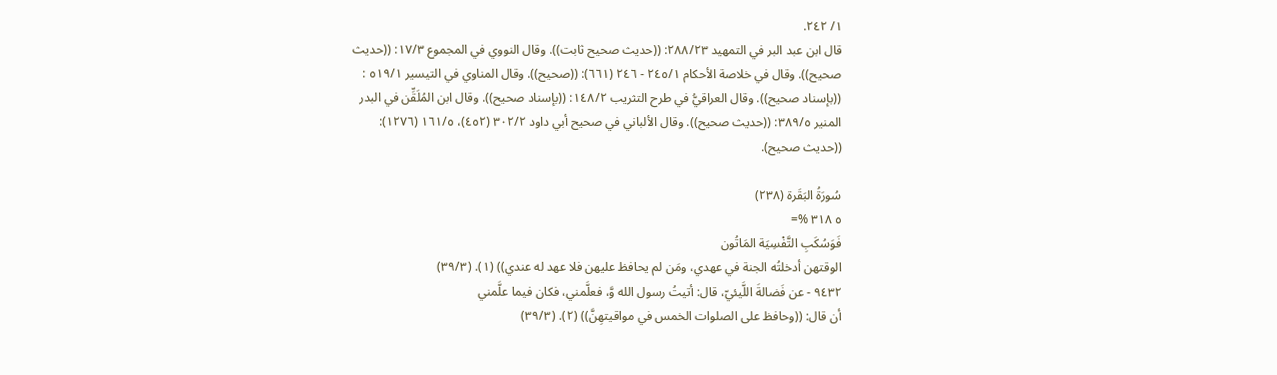١/ ٢٤٢.
قال ابن عبد البر في التمهيد ٢٨٨/٢٣: ((حديث صحيح ثابت)). وقال النووي في المجموع ١٧/٣: ((حديث
صحيح)). وقال في خلاصة الأحكام ٢٤٥/١ - ٢٤٦ (٦٦١): ((صحيح)). وقال المناوي في التيسير ٥١٩/١ :
((بإسناد صحيح)). وقال العراقيُّ في طرح التثريب ١٤٨/٢: ((بإسناد صحيح)). وقال ابن المُلَقِّن في البدر
المنير ٣٨٩/٥: ((حديث صحيح)). وقال الألباني في صحيح أبي داود ٣٠٢/٢ (٤٥٢)، ١٦١/٥ (١٢٧٦):
((حدیث صحیح).

سُورَةُ البَقَرة (٢٣٨)
٥ ٣١٨ %=
فَوَسُكَبِ التَّفْسِيَة المَاتُون
الوقتهن أدخلتُه الجنة في عهدي، ومَن لم يحافظ عليهن فلا عهد له عندي)) (١). (٣٩/٣)
٩٤٣٢ - عن فَضالةَ اللَّيئيّ، قال: أتيتُ رسول الله وَّ، فعلَّمني، فكان فيما علَّمني
أن قال: ((وحافظ على الصلوات الخمس في مواقيتهِنَّ)) (٢). (٣٩/٣)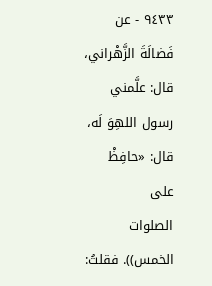٩٤٣٣ - عن فَضالَةَ الزَّهْراني، قال: علَّمني رسول اللهِوَ لَه، قال: «حافِظْ على
الصلوات الخمس)). فقلتُ: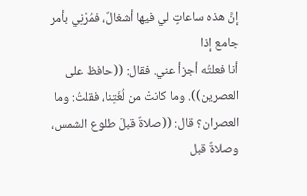إنَّ هذه ساعاتٍ لي فيها أشغالٌ، فمُرْنِي بأمر جامع إذا
أنا فعلتُه أجزأ عني. فقال: ((حافظ على العصرين)). وما كانتْ من لُغَتِنا، فقلتُ: وما
العصران؟ قال: ((صلاةٌ قبلَ طلوع الشمس، وصلاةٌ قبل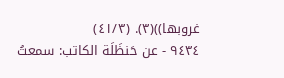غروبها))(٣). (٤١/٣)
٩٤٣٤ - عن حَنظَلَة الكاتب: سمعتُ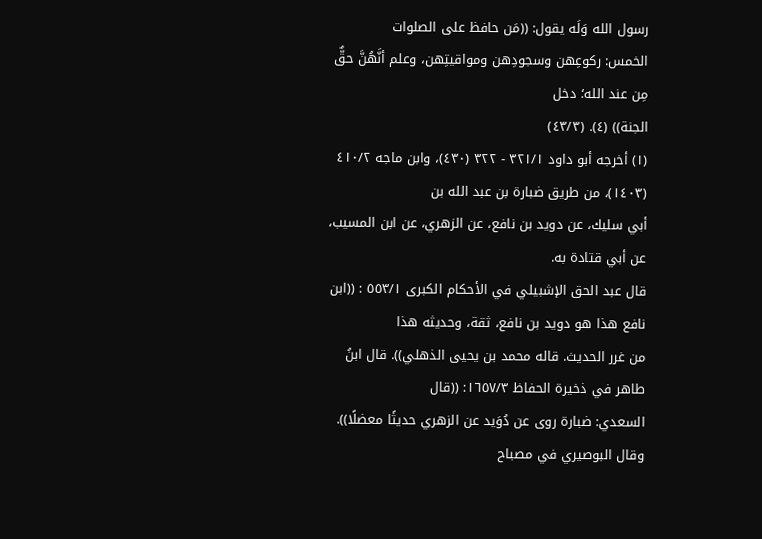رسول الله وَلَه يقول: ((مَن حافظ على الصلوات
الخمس: ركوعِهن وسجودِهن ومواقيتِهن، وعلم أنَّهُنَّ حقٌّ مِن عند الله؛ دخل
الجنة)) (٤). (٤٣/٣)
(١) أخرجه أبو داود ٣٢١/١ - ٣٢٢ (٤٣٠)، وابن ماجه ٤١٠/٢ (١٤٠٣)، من طريق ضبارة بن عبد الله بن
أبي سليك، عن دويد بن نافع، عن الزهري، عن ابن المسيب، عن أبي قتادة به.
قال عبد الحق الإشبيلي في الأحكام الكبرى ٥٥٣/١ : ((ابن نافع هذا هو دويد بن نافع، ثقة، وحديثه هذا
من غرر الحديث. قاله محمد بن يحيى الذهلي)). قال ابنُ طاهر في ذخيرة الحفاظ ١٦٥٧/٣: ((قال
السعدي: ضبارة روى عن دُوَيد عن الزهري حديثًا معضلًا)). وقال البوصيري في مصباح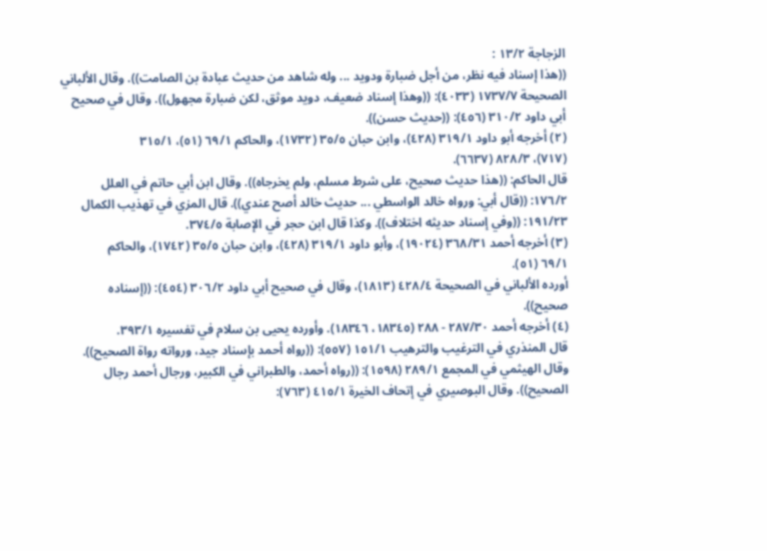الزجاجة ١٣/٢ :
((هذا إسناد فيه نظر، من أجل ضبارة ودويد ... وله شاهد من حديث عبادة بن الصامت)). وقال الألباني
الصحيحة ١٧٣٧/٧ (٤٠٣٣): ((وهذا إسناد ضعيف، دويد موثق، لكن ضبارة مجهول)). وقال في صحيح
أبي داود ٣١٠/٢ (٤٥٦): ((حديث حسن)).
(٢) أخرجه أبو داود ٣١٩/١ (٤٢٨)، وابن حبان ٣٥/٥ (١٧٣٢)، والحاكم ٦٩/١ (٥١)، ٣١٥/١
(٧١٧)، ٨٢٨/٣ (٦٦٣٧).
قال الحاكم: ((هذا حديث صحيح، على شرط مسلم، ولم يخرجاه)). وقال ابن أبي حاتم في العلل
١٧٦/٢: ((قال أبي: ورواه خالد الواسطي ... حديث خالد أصح عندي)). قال المزي في تهذيب الكمال
١٩١/٢٣: ((وفي إسناد حديثه اختلاف)). وكذا قال ابن حجر في الإصابة ٣٧٤/٥.
(٣) أخرجه أحمد ٣٦٨/٣١ (١٩٠٢٤)، وأبو داود ٣١٩/١ (٤٢٨)، وابن حبان ٣٥/٥ (١٧٤٢)، والحاكم
٦٩/١ (٥١).
أورده الألباني في الصحيحة ٤٢٨/٤ (١٨١٣)، وقال في صحيح أبي داود ٣٠٦/٢ (٤٥٤): ((إسناده
صحیح)).
(٤) أخرجه أحمد ٢٨٧/٣٠ - ٢٨٨ (١٨٣٤٥، ١٨٣٤٦). وأورده يحيى بن سلام في تفسيره ٣٩٣/١.
قال المنذري في الترغيب والترهيب ١٥١/١ (٥٥٧): ((رواه أحمد بإسناد جيد، ورواته رواة الصحيح)).
وقال الهيثمي في المجمع ٢٨٩/١ (١٥٩٨): ((رواه أحمد، والطبراني في الكبير، ورجال أحمد رجال
الصحيح)). وقال البوصيري في إتحاف الخيرة ٤١٥/١ (٧٦٣):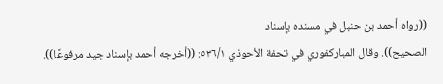((رواه أحمد بن حنبل في مسنده بإسناد
الصحيح)). وقال المباركفوري في تحفة الأحوذي ٥٣٦/١: ((أخرجه أحمد بإسناد جيد مرفوعًا)).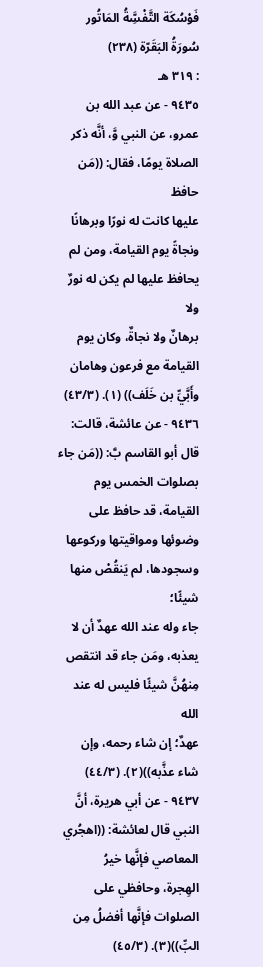فَوْسُكَة التَّفْسَِّةُ المَاتُور
سُورَةُ البَقَرّة (٢٣٨)
: ٣١٩ هـ
٩٤٣٥ - عن عبد الله بن عمرو، عن النبي وَّ، أنَّه ذكر الصلاة يومًا، فقال: ((مَن حافظ
عليها كانت له نورًا وبرهانًا ونجاةً يوم القيامة، ومن لم يحافظ عليها لم يكن له نورٌ ولا
برهانٌ ولا نجاةٌ، وكان يوم القيامة مع فرعون وهامان وأَبَّيِّ بن خَلَف)) (١). (٤٣/٣)
٩٤٣٦ - عن عائشة، قالت: قال أبو القاسم بَّ: ((مَن جاء بصلوات الخمس يوم
القيامة، قد حافظ على وضوئها ومواقيتها وركوعها وسجودها، لم يَنقُصْ منها شيئًا؛
جاء وله عند الله عهدٌ أن لا يعذبه، ومَن جاء قد انتقص مِنهُنَّ شيئًا فليس له عند الله
عهدٌ؛ إن شاء رحمه، وإن شاء عذَّبه))(٢). (٤٤/٣)
٩٤٣٧ - عن أبي هريرة، أنَّ النبي قال لعائشة: ((اهجُري المعاصي فإنَّها خيرُ
الهِجرة، وحافظي على الصلوات فإنَّها أفضلُ مِن البِّ))(٣). (٤٥/٣)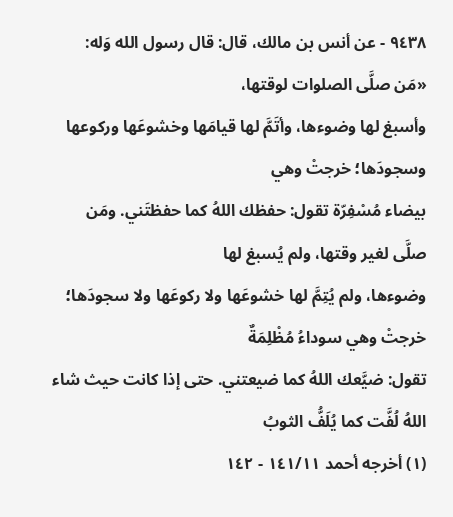٩٤٣٨ - عن أنس بن مالك، قال: قال رسول الله وَله: «مَن صلَّى الصلوات لوقتها،
وأسبغ لها وضوءها، وأتَمَّ لها قيامَها وخشوعَها وركوعها وسجودَها؛ خرجتْ وهي
بيضاء مُسْفِرّة تقول: حفظك اللهُ كما حفظتَني. ومَن صلَّى لغير وقتها، ولم يُسبغ لها
وضوءها، ولم يُتِمَّ لها خشوعَها ولا ركوعَها ولا سجودَها؛ خرجتْ وهي سوداءُ مُظْلِمَةٌ
تقول: ضيَّعك اللهُ كما ضيعتني. حتى إذا كانت حيث شاء اللهُ لُفَّت كما يُلَفُّ الثوبُ
(١) أخرجه أحمد ١٤١/١١ - ١٤٢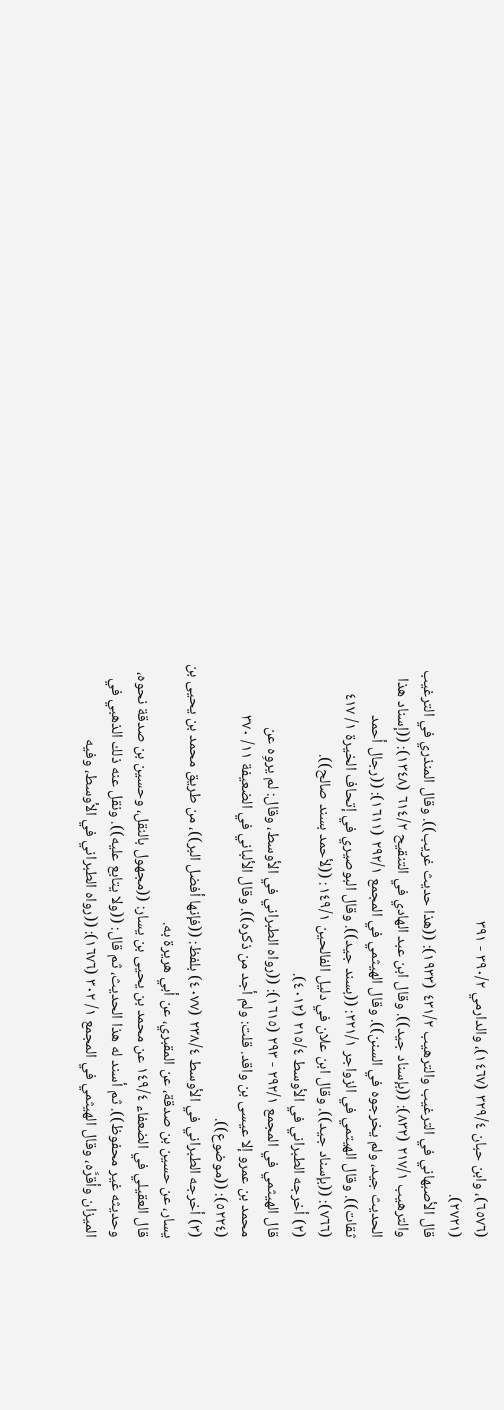(٦٥٧٦)، وابن حبان ٣٢٩/٤ (١٤٦٧)، والدارمي ٣٩٠/٢ - ٣٩١
(٢٧٢١).
قال الأصبهاني في الترغيب والترهيب ٤٣١/٢ (١٩٣٣): ((هذا حديث غريب)). وقال المنذري في الترغيب
والترهيب ٢١٧/١ (٨٣٢): ((بإسناد جيد)). وقال ابن عبد الهادي في التنقيح ٦١٤/٢ (١٣٤٨): ((إسناد هذا
الحديث جيد، ولم يخرجوه في السنن)). وقال الهيثمي في المجمع ٢٩٢/١ (١٦١١): ((رجال أحمد
ثقات)). وقال الهيتمي في الزواجر ٢٢١/١: ((بسند جيد)). وقال البوصيري في إتحاف الخيرة ١/ ٤١٧
(٧٦٦): ((بإسناد جيد)). وقال ابن علان في دليل الفالحين ١٤٩/١: ((لأحمد بسند صالح)).
(٢) أخرجه الطبراني في الأوسط ٢١٥/٤ (٤٠١٢).
قال الهيثمي في المجمع ٢٩٢/١ - ٢٩٣ (١٦١٥): ((رواه الطبراني في الأوسط، وقال: لم يروِه عن
محمد بن عمرو إلا عيسى بن واقد. قلت: ولم أجد من ذكره)). وقال الألباني في الضعيفة ١١/ ٣٧٠
(٥٢٢٤): ((موضوع)).
(٣) أخرجه الطبراني في الأوسط ٢٣٨/٤ (٤٠٧٧) بلفظ: ((فإنها أفضل البر))، من طريق محمد بن يحيى بن
يسار، عن حسين بن صدقة، عن المقبري، عن أبي هريرة به.
قال العقيلي في الضعفاء ١٤٩/٤ عن محمد بن يحيى بن يسار: ((مجهول بالنقل، وحسين بن صدقة نحوه،
وحديثه غير محفوظ)). ثم أسند له هذا الحديث، ثم قال: ((ولا يتابع عليه)). ونقل عنه ذلك الذهبي في
الميزان وأقرَّه، وقال الهيثمي في المجمع ١/ ٣٠٢ (١٦٧٦): ((رواه الطبراني في الأوسط، وفيه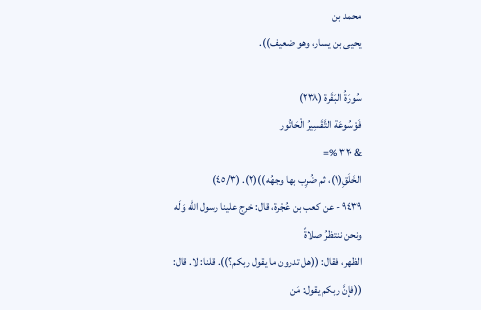محمد بن
يحيى بن يسار، وهو ضعيف)).

سُورَةُ البَقَرة (٢٣٨)
فَوْسُوعَة التَّقَسِيرُ الْحَاتُور
& ٣٢٠ %=
الخَلَقِ(١)، ثم ضُرِب بها وجهُه))(٢). (٤٥/٣)
٩٤٣٩ - عن كعب بن عُجْرة، قال: خرج علينا رسول الله وَلَه ونحن ننتظرُ صلاةً
الظهر، فقال: ((هل تدرون ما يقول ربكم؟)). قلنا: لا. قال: ((فإنَّ ربكم يقول: مَن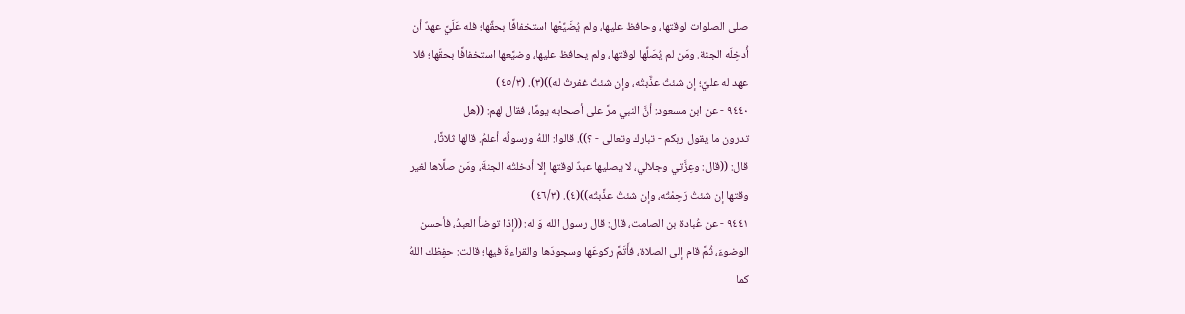صلى الصلوات لوقتها، وحافظ عليها، ولم يُضَيِّعْها استخفافًا بحقِّها؛ فله عَلَيَّ عهدٌ أن
أُدخِلَه الجنة. ومَن لم يُصَلِّها لوقتها، ولم يحافظ عليها، وضيَّعها استخفافًا بحقّها؛ فلا
عهد له عليَّ؛ إن شئتُ عذَّبتُه، وإن شئتُ غفرتُ له))(٣). (٤٥/٣)
٩٤٤٠ - عن ابن مسعود: أنَّ النبي مرَّ على أصحابه يومًا، فقال لهم: ((هل
تدرون ما يقول ربكم - تبارك وتعالى - ؟)). قالوا: اللهُ ورسولُه أعلمُ. قالها ثلاثًا،
قال: ((قال: وعِزَّتي وجلالي، لا يصليها عبدٌ لوقتها إلا أدخلتُه الجنةَ، ومَن صلَّاها لغير
وقتها إن شئتُ رَحِمْتُه، وإن شئتُ عذَّبتُه))(٤). (٤٦/٣)
٩٤٤١ - عن عُبادة بن الصامت، قال: قال رسول الله وَ له: ((إذا توضأ العبدُ، فأحسن
الوضوءَ، ثُمَّ قام إلى الصلاة، فأَتَمَّ ركوعَها وسجودَها والقراءةَ فيها؛ قالت: حفِظك اللهُ
كما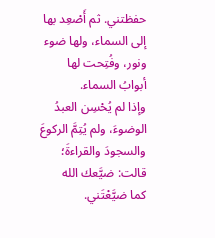حفظتني. ثم أَصْعِد بها إلى السماء، ولها ضوء ونور، وفُتِحت لها أبوابُ السماء.
وإذا لم يُحْسِن العبدُ الوضوءَ، ولم يُتِمَّ الركوعَ والسجودَ والقراءةَ؛ قالت: ضيَّعك الله
كما ضيَّعْتَني.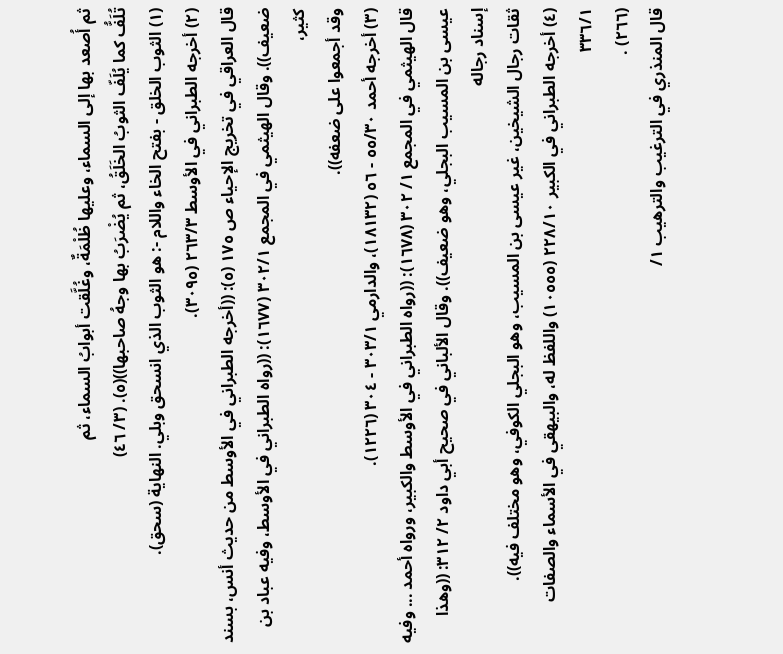ثم أُصعد بها إلى السماء، وعليها ظُلْمَةٌ، وغُلَّقت أبوابُ السماء، ثم
تُلَفُّ كما يُلَفّ الثوبُ الخَلَقُ، ثم يُضْرَبُ بها وجهُ صاحبها))(٥). (٣/ ٤٦)
(١) الثوب الخلق - بفتح الخاء واللام -: هو الثوب الذي انسحق وبلي. النهاية (سحق).
(٢) أخرجه الطبراني في الأوسط ٢٦٣/٣ (٣٠٩٥).
قال العراقي في تخريج الإحياء ص ١٧٥ (٥): ((أخرجه الطبراني في الأوسط من حديث أنس، بسند
ضعيف)). وقال الهيثمي في المجمع ٣٠٢/١ (١٦٧٧): ((رواه الطبراني في الأوسط، وفيه عباد بن كثير،
وقد أجمعوا على ضعفه)).
(٣) أخرجه أحمد ٥٥/٣٠ - ٥٦ (١٨١٣٢)، والدارمي ٣٠٣/١ - ٣٠٤ (١٢٢٦).
قال الهيثمي في المجمع ١/ ٣٠٢ (١٦٧٨): ((رواه الطبراني في الأوسط والكبير، ورواه أحمد ... وفيه
عيسى بن المسيب البجلي، وهو ضعيف)). وقال الألباني في صحيح أبي داود ٢/ ٣١٢: ((وهذا إسناد رجاله
ثقات رجال الشيخين، غير عيسى بن المسيب، وهو البجلي الكوفي، وهو مختلف فيه)).
(٤) أخرجه الطبراني في الكبير ٢٢٨/١٠ (١٠٥٥٥) واللفظ له، والبيهقي في الأسماء والصفات ٣٣٦/١
(٢٦٦) .
قال المنذري في الترغيب والترهيب ١/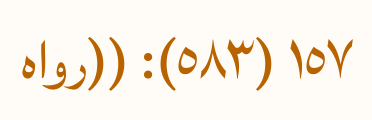١٥٧ (٥٨٣): ((رواه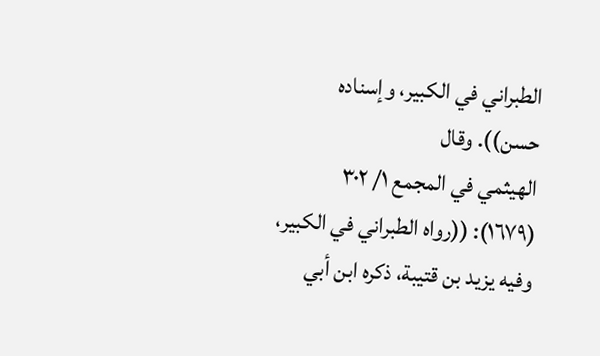الطبراني في الكبير، وإسناده حسن)). وقال
الهيثمي في المجمع ١/ ٣٠٢ (١٦٧٩): ((رواه الطبراني في الكبير، وفيه يزيد بن قتيبة، ذكره ابن أبي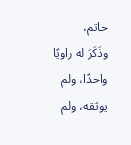حاتم،
وذَكَرَ له راويًا واحدًا، ولم يوثقه، ولم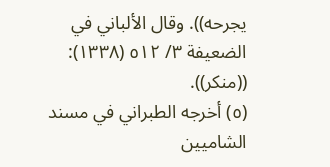يجرحه)). وقال الألباني في الضعيفة ٣/ ٥١٢ (١٣٣٨): ((منكر)).
(٥) أخرجه الطبراني في مسند الشاميين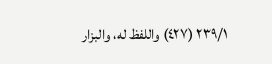٢٣٩/١ (٤٢٧) واللفظ له، والبزار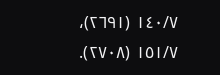١٤٠/٧ (٢٦٩١)، ١٥١/٧ (٢٧٠٨).